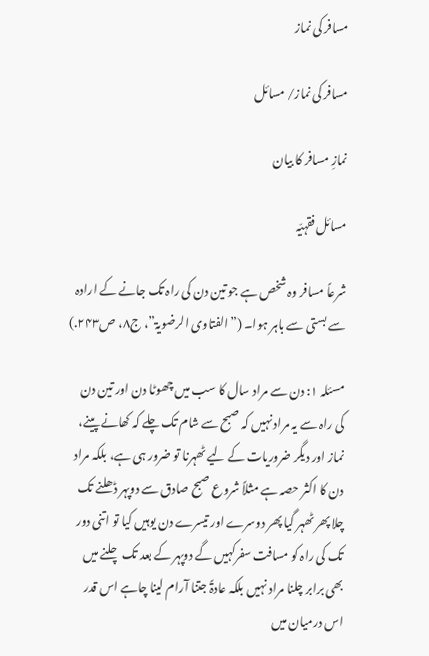مسافر کی نماز

مسافر کی نماز/ مسائل

نمازِ مسافر کا بیان

مسائل فقہیّہ

شرعاً مسافر وہ شخص ہے جو تین دن کی راہ تک جانے کے ارادہ سے بستی سے باہر ہوا۔ (”الفتاوی الرضویۃ”، ج۸، ص۲۴۳.)

مسئلہ ۱: دن سے مراد سال کا سب ميں چھوٹا دن اور تین دن کی راہ سے یہ مراد نہیں کہ صبح سے شام تک چلے کہ کھانے پینے، نماز اور دیگر ضروریات کے ليے ٹھہرنا تو ضرور ہی ہے، بلکہ مراد دن کا اکثر حصہ ہے مثلاً شروع صبح صادق سے دوپہر ڈھلنے تک چلا پھر ٹھہر گیا پھر دوسرے اور تيسرے دن يوہيں کیا تو اتنی دور تک کی راہ کو مسافت سفرکہیں گے دوپہر کے بعد تک چلنے میں بھی برابر چلنا مراد نہیں بلکہ عادۃً جتنا آرام لینا چاہے اس قدر اس درمیان میں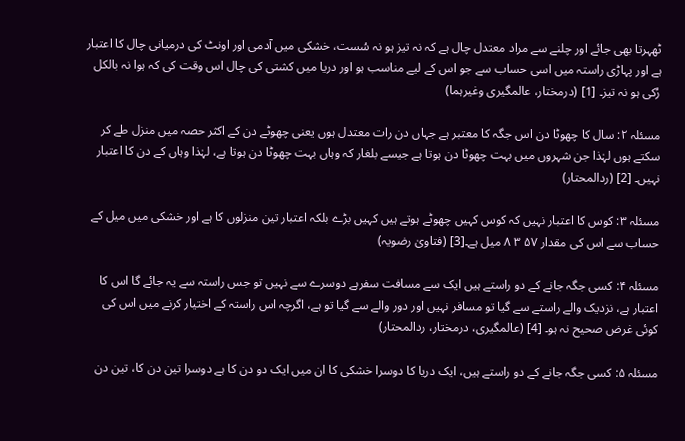ٹھہرتا بھی جائے اور چلنے سے مراد معتدل چال ہے کہ نہ تیز ہو نہ سُست، خشکی میں آدمی اور اونٹ کی درمیانی چال کا اعتبار ہے اور پہاڑی راستہ میں اسی حساب سے جو اس کے ليے مناسب ہو اور دریا میں کشتی کی چال اس وقت کی کہ ہوا نہ بالکل رُکی ہو نہ تیز۔ [1] (درمختار، عالمگیری وغیرہما)

مسئلہ ۲: سال کا چھوٹا دن اس جگہ کا معتبر ہے جہاں دن رات معتدل ہوں یعنی چھوٹے دن کے اکثر حصہ میں منزل طے کر سکتے ہوں لہٰذا جن شہروں میں بہت چھوٹا دن ہوتا ہے جیسے بلغار کہ وہاں بہت چھوٹا دن ہوتا ہے، لہٰذا وہاں کے دن کا اعتبار نہیں۔ [2] (ردالمحتار)

مسئلہ ۳: کوس کا اعتبار نہیں کہ کوس کہیں چھوٹے ہوتے ہیں کہیں بڑے بلکہ اعتبار تین منزلوں کا ہے اور خشکی میں میل کے حساب سے اس کی مقدار ۵۷ ۳ ۸ میل ہے۔[3] (فتاویٰ رضویہ)

مسئلہ ۴: کسی جگہ جانے کے دو راستے ہیں ایک سے مسافت سفرہے دوسرے سے نہیں تو جس راستہ سے یہ جائے گا اس کا اعتبار ہے، نزدیک والے راستے سے گیا تو مسافر نہیں اور دور والے سے گیا تو ہے، اگرچہ اس راستہ کے اختیار کرنے میں اس کی کوئی غرض صحیح نہ ہو۔ [4] (عالمگیری، درمختار، ردالمحتار)

مسئلہ ۵: کسی جگہ جانے کے دو راستے ہیں، ایک دریا کا دوسرا خشکی کا ان میں ایک دو دن کا ہے دوسرا تین دن کا، تین دن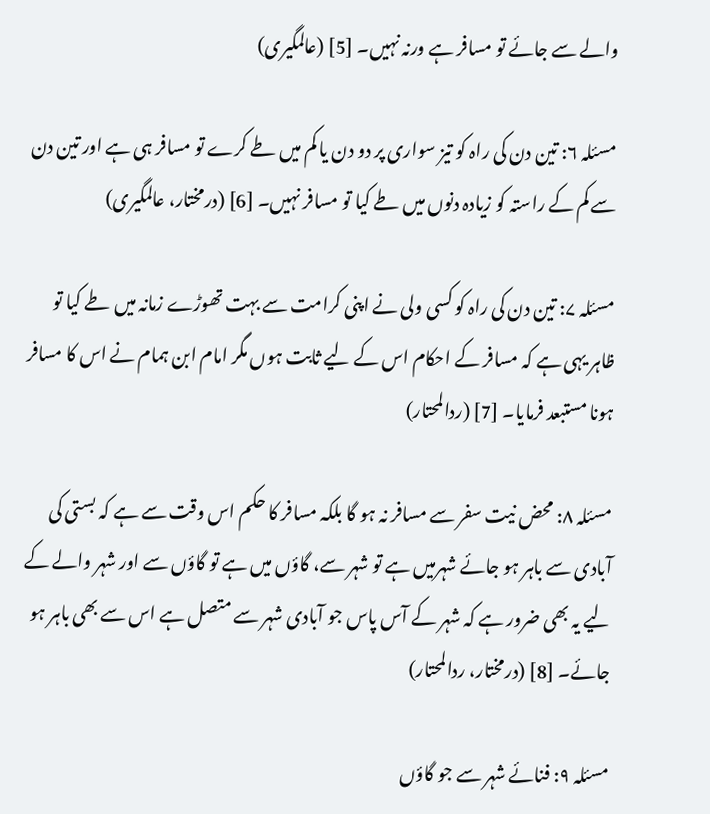والے سے جائے تو مسافر ہے ورنہ نہیں۔ [5] (عالمگیری)

مسئلہ ۶: تین دن کی راہ کو تیز سواری پر دو دن يا کم ميں طے کرے تو مسافر ہی ہے اور تين دن سے کم کے راستہ کو زيادہ دنوں ميں طے کيا تو مسافر نہيں۔ [6] (درمختار، عالمگيری)

مسئلہ ۷: تین دن کی راہ کو کسی ولی نے اپنی کرامت سے بہت تھوڑے زمانہ میں طے کیا تو ظاہر یہی ہے کہ مسافر کے احکام اس کے ليے ثابت ہوں مگر امام ابن ہمام نے اس کا مسافر ہونا مستبعد فرمایا۔ [7] (ردالمحتار)

مسئلہ ۸: محض نیت سفر سے مسافر نہ ہو گا بلکہ مسافر کا حکم اس وقت سے ہے کہ بستی کی آبادی سے باہر ہو جائے شہرمیں ہے تو شہر سے، گاؤں میں ہے تو گاؤں سے اور شہر والے کے ليے یہ بھی ضرور ہے کہ شہر کے آس پاس جو آبادی شہر سے متصل ہے اس سے بھی باہر ہو جائے۔ [8] (درمختار، ردالمحتار)

مسئلہ ۹: فنائے شہر سے جو گاؤں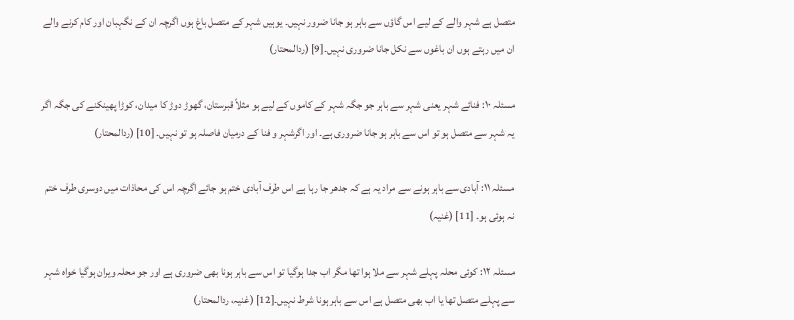متصل ہے شہر والے کے ليے اس گاؤں سے باہر ہو جانا ضرور نہیں۔ يوہيں شہر کے متصل باغ ہوں اگرچہ ان کے نگہبان اور کام کرنے والے ان میں رہتے ہوں ان باغوں سے نکل جانا ضروری نہیں۔[9] (ردالمحتار)

مسئلہ ۱۰: فنائے شہر يعنی شہر سے باہر جو جگہ شہر کے کاموں کے ليے ہو مثلاً قبرستان، گھوڑ دوڑ کا میدان، کوڑا پھینکنے کی جگہ اگر یہ شہر سے متصل ہو تو اس سے باہر ہو جانا ضروری ہے۔ اور اگرشہر و فنا کے درمیان فاصلہ ہو تو نہیں۔ [10] (ردالمحتار)

مسئلہ ۱۱: آبادی سے باہر ہونے سے مراد یہ ہے کہ جدھر جا رہا ہے اس طرف آبادی ختم ہو جائے اگرچہ اس کی محاذات میں دوسری طرف ختم نہ ہوئی ہو۔ [11] (غنیہ)

مسئلہ ۱۲: کوئی محلہ پہلے شہر سے ملا ہوا تھا مگر اب جدا ہوگیا تو اس سے باہر ہونا بھی ضروری ہے اور جو محلہ ویران ہوگیا خواہ شہر سے پہلے متصل تھا یا اب بھی متصل ہے اس سے باہر ہونا شرط نہیں۔[12] (غنیہ، ردالمحتار)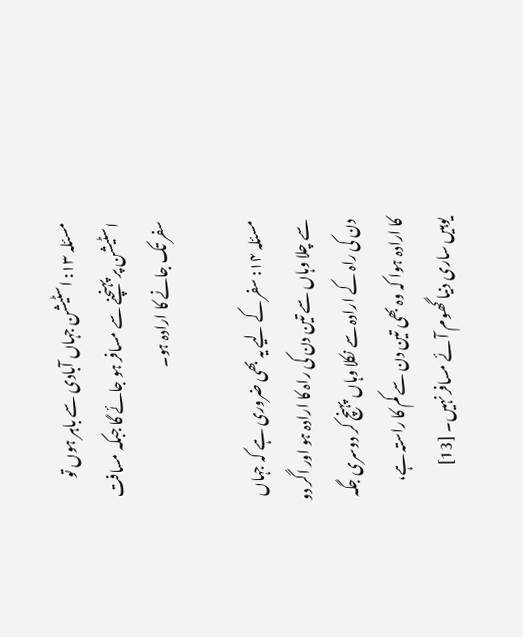مسئلہ ۱۳: اسٹیشن جہاں آبادی سے باہر ہوں تو اسٹیشن پر پہنچنے سے مسافر ہو جائے گا جبکہ مسافت سفر تک جانے کا ارادہ ہو۔

مسئلہ ۱۴: سفر کے ليے یہ بھی ضروری ہے کہ جہاں سے چلا وہاں سے تین دن کی راہ کا ارادہ ہو اور اگر دو دن کی راہ کے ارادہ سے نکلا وہاں پہنچ کر دوسری جگہ کا ارادہ ہوا کہ وہ بھی تین دن سے کم کا راستہ ہے، يوہيں ساری دنیا گھوم آئے مسافر نہیں۔ [13]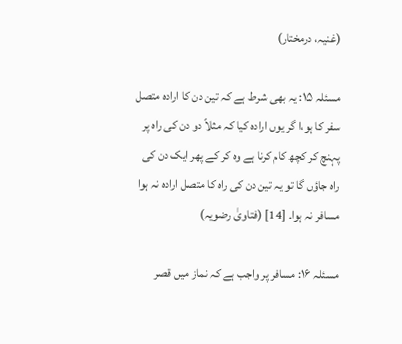(غنیہ، درمختار)

مسئلہ ۱۵: یہ بھی شرط ہے کہ تین دن کا ارادہ متصل سفر کا ہو،ا گر یوں ارادہ کیا کہ مثلاً دو دن کی راہ پر پہنچ کر کچھ کام کرنا ہے وہ کر کے پھر ایک دن کی راہ جاؤں گا تو یہ تین دن کی راہ کا متصل ارادہ نہ ہوا مسافر نہ ہوا۔ [14] (فتاویٰ رضویہ)

مسئلہ ۱۶: مسافر پر واجب ہے کہ نماز میں قصر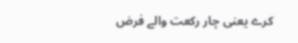کرے یعنی چار رکعت والے فرض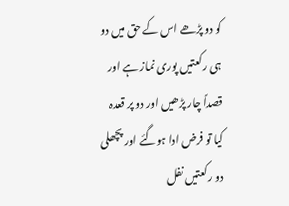کو دو پڑھے اس کے حق میں دو ہی رکعتیں پوری نماز ہے اور قصداً چار پڑھیں اور دو پر قعدہ کیا تو فرض ادا ہوگئے اور پچھلی دو رکعتیں نفل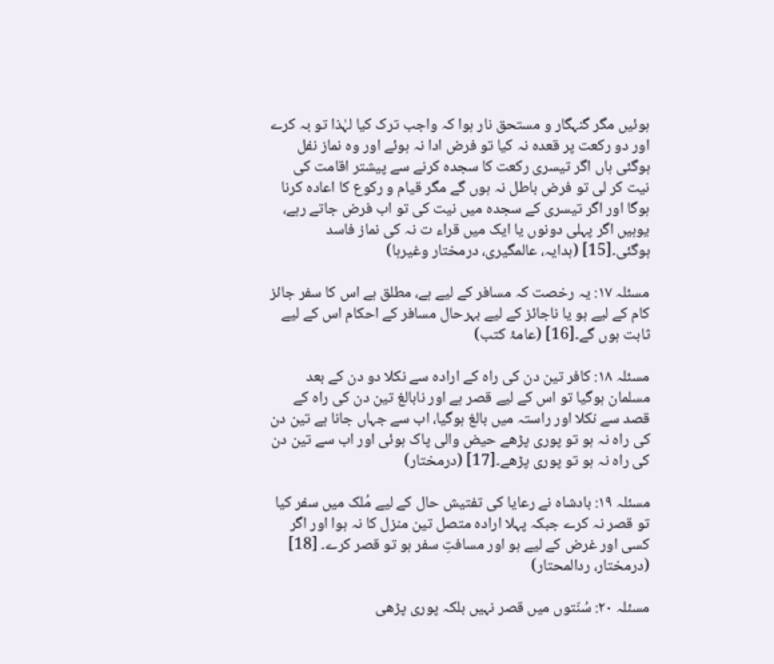ہوئيں مگر گنہگار و مستحق نار ہوا کہ واجب ترک کیا لہٰذا تو بہ کرے اور دو رکعت پر قعدہ نہ کیا تو فرض ادا نہ ہوئے اور وہ نماز نفل ہوگئی ہاں اگر تیسری رکعت کا سجدہ کرنے سے پیشتر اقامت کی نیت کر لی تو فرض باطل نہ ہوں گے مگر قیام و رکوع کا اعادہ کرنا ہوگا اور اگر تیسری کے سجدہ میں نیت کی تو اب فرض جاتے رہے، يوہيں اگر پہلی دونوں یا ایک میں قراء ت نہ کی نماز فاسد ہوگئی۔[15] (ہدایہ، عالمگیری، درمختار وغیرہا)

مسئلہ ۱۷: یہ رخصت کہ مسافر کے ليے ہے، مطلق ہے اس کا سفر جائز کام کے ليے ہو یا ناجائز کے ليے بہرحال مسافر کے احکام اس کے ليے ثابت ہوں گے۔[16] (عامۂ کتب)

مسئلہ ۱۸: کافر تین دن کی راہ کے ارادہ سے نکلا دو دن کے بعد مسلمان ہوگیا تو اس کے ليے قصر ہے اور نابالغ تین دن کی راہ کے قصد سے نکلا اور راستہ میں بالغ ہوگیا، اب سے جہاں جانا ہے تین دن کی راہ نہ ہو تو پوری پڑھے حیض والی پاک ہوئی اور اب سے تین دن کی راہ نہ ہو تو پوری پڑھے۔[17] (درمختار)

مسئلہ ۱۹: بادشاہ نے رعایا کی تفتیش حال کے ليے مُلک میں سفر کیا تو قصر نہ کرے جبکہ پہلا ارادہ متصل تین منزل کا نہ ہوا اور اگر کسی اور غرض کے ليے ہو اور مسافتِ سفر ہو تو قصر کرے۔ [18] (درمختار، ردالمحتار)

مسئلہ ۲۰: سُنّتوں میں قصر نہیں بلکہ پوری پڑھی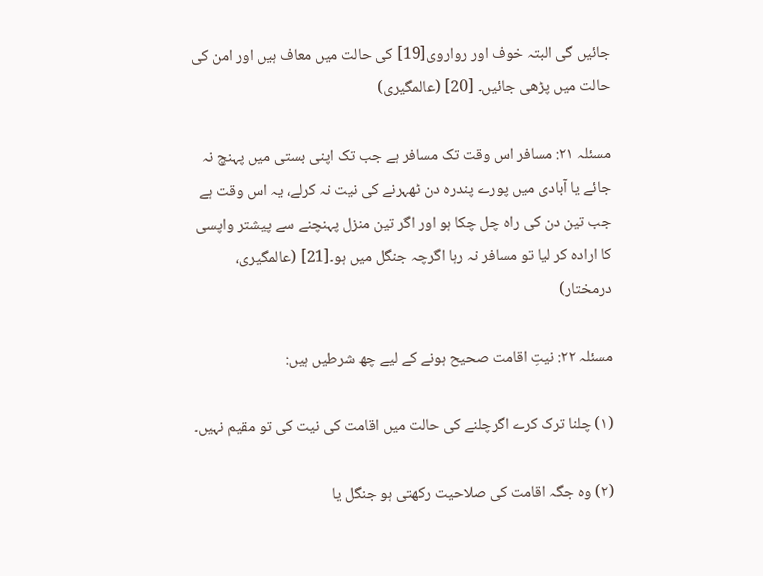جائیں گی البتہ خوف اور رواروی[19] کی حالت میں معاف ہیں اور امن کی حالت میں پڑھی جائیں۔ [20] (عالمگیری)

مسئلہ ۲۱: مسافر اس وقت تک مسافر ہے جب تک اپنی بستی میں پہنچ نہ جائے یا آبادی میں پورے پندرہ دن ٹھہرنے کی نیت نہ کرلے، یہ اس وقت ہے جب تین دن کی راہ چل چکا ہو اور اگر تین منزل پہنچنے سے پیشتر واپسی کا ارادہ کر لیا تو مسافر نہ رہا اگرچہ جنگل میں ہو۔[21] (عالمگیری، درمختار)

مسئلہ ۲۲: نیتِ اقامت صحیح ہونے کے ليے چھ شرطیں ہیں:

(۱) چلنا ترک کرے اگرچلنے کی حالت میں اقامت کی نیت کی تو مقیم نہیں۔

(۲) وہ جگہ اقامت کی صلاحیت رکھتی ہو جنگل یا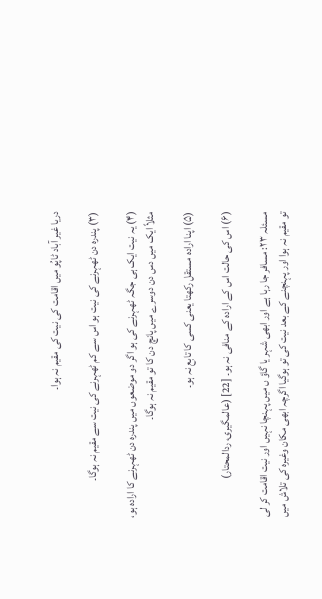دریا غیر آباد ٹاپُو میں اقامت کی نیت کی مقیم نہ ہوا۔

(۳) پندرہ دن ٹھہرنے کی نیت ہو اس سے کم ٹھہرنے کی نیت سے مقیم نہ ہوگا۔

(۴) یہ نیت ایک ہی جگہ ٹھہرنے کی ہو اگر دو موضعوں میں پندرہ دن ٹھہرنے کا ارادہ ہو، مثلاً ایک میں دس دن دوسرے میں پانچ دن کا تو مقیم نہ ہوگا۔

(۵) اپنا ارادہ مستقل رکھتا یعنی کسی کا تابع نہ ہو۔

(۶) اس کی حالت اس کے ارادہ کے منافی نہ ہو۔ [22] (عالمگیری، ردالمحتار)

مسئلہ ۲۳: مسافر جا رہا ہے اور ابھی شہر یا گاؤ ں میں پہنچا نہیں اور نیت اقامت کر لی تو مقیم نہ ہوا اور پہنچنے کے بعد نیت کی تو ہوگیا اگرچہ ابھی مکان وغیرہ کی تلاش میں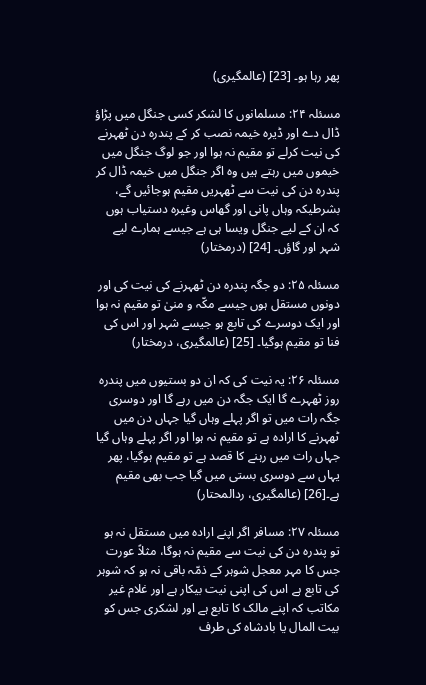پھر رہا ہو۔ [23] (عالمگیری)

مسئلہ ۲۴: مسلمانوں کا لشکر کسی جنگل میں پڑاؤ ڈال دے اور ڈیرہ خیمہ نصب کر کے پندرہ دن ٹھہرنے کی نیت کرلے تو مقیم نہ ہوا اور جو لوگ جنگل میں خيموں ميں رہتے ہیں وہ اگر جنگل میں خیمہ ڈال کر پندرہ دن کی نیت سے ٹھہریں مقیم ہوجائیں گے، بشرطیکہ وہاں پانی اور گھاس وغیرہ دستیاب ہوں کہ ان کے ليے جنگل ویسا ہی ہے جیسے ہمارے ليے شہر اور گاؤں۔ [24] (درمختار)

مسئلہ ۲۵: دو جگہ پندرہ دن ٹھہرنے کی نیت کی اور دونوں مستقل ہوں جیسے مکّہ و منیٰ تو مقیم نہ ہوا اور ایک دوسرے کی تابع ہو جیسے شہر اور اس کی فنا تو مقیم ہوگیا۔ [25] (عالمگیری، درمختار)

مسئلہ ۲۶: یہ نیت کی کہ ان دو بستیوں میں پندرہ روز ٹھہرے گا ایک جگہ دن میں رہے گا اور دوسری جگہ رات میں تو اگر پہلے وہاں گیا جہاں دن میں ٹھہرنے کا ارادہ ہے تو مقیم نہ ہوا اور اگر پہلے وہاں گیا جہاں رات میں رہنے کا قصد ہے تو مقیم ہوگیا، پھر يہاں سے دوسری بستی میں گیا جب بھی مقیم ہے۔[26] (عالمگیری، ردالمحتار)

مسئلہ ۲۷: مسافر اگر اپنے ارادہ میں مستقل نہ ہو تو پندرہ دن کی نیت سے مقیم نہ ہوگا، مثلاً عورت جس کا مہر معجل شوہر کے ذمّہ باقی نہ ہو کہ شوہر کی تابع ہے اس کی اپنی نیت بیکار ہے اور غلام غیر مکاتب کہ اپنے مالک کا تابع ہے اور لشکری جس کو بیت المال یا بادشاہ کی طرف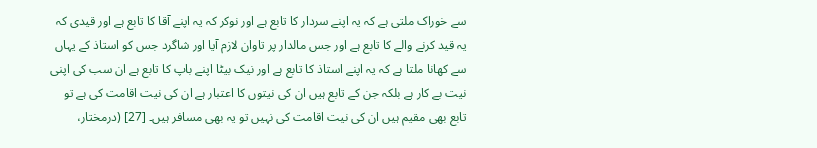سے خوراک ملتی ہے کہ یہ اپنے سردار کا تابع ہے اور نوکر کہ یہ اپنے آقا کا تابع ہے اور قیدی کہ يہ قید کرنے والے کا تابع ہے اور جس مالدار پر تاوان لازم آیا اور شاگرد جس کو استاذ کے یہاں سے کھانا ملتا ہے کہ یہ اپنے استاذ کا تابع ہے اور نیک بیٹا اپنے باپ کا تابع ہے ان سب کی اپنی نیت بے کار ہے بلکہ جن کے تابع ہیں ان کی نیتوں کا اعتبار ہے ان کی نیت اقامت کی ہے تو تابع بھی مقیم ہیں ان کی نیت اقامت کی نہیں تو یہ بھی مسافر ہیں۔ [27] (درمختار،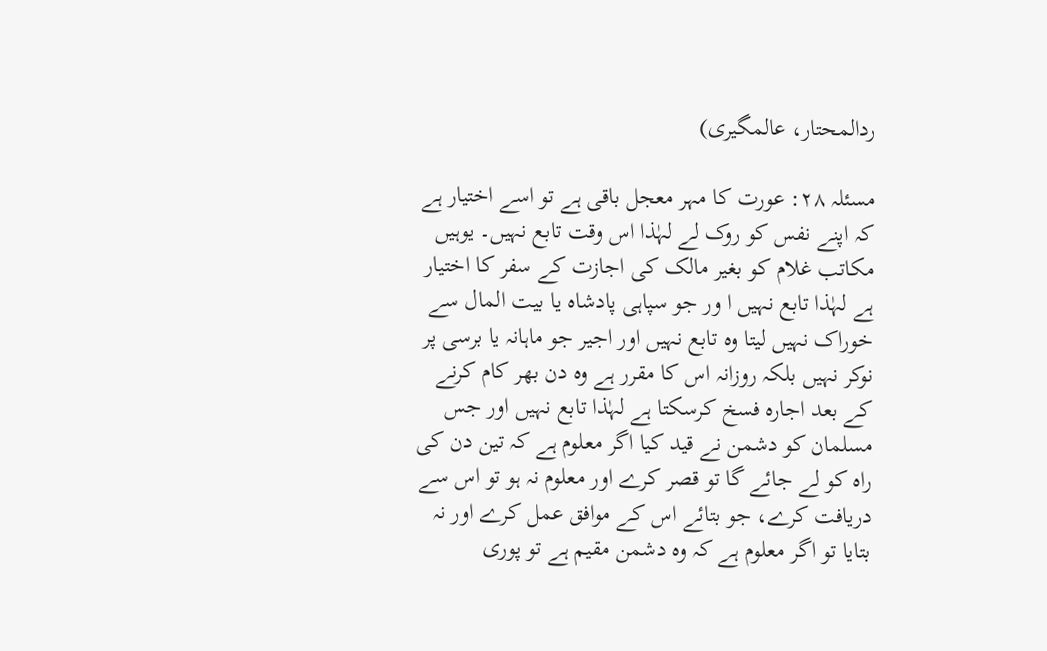ردالمحتار، عالمگیری)

مسئلہ ۲۸: عورت کا مہر معجل باقی ہے تو اسے اختیار ہے کہ اپنے نفس کو روک لے لہٰذا اس وقت تابع نہیں۔ يوہيں مکاتب غلام کو بغیر مالک کی اجازت کے سفر کا اختیار ہے لہٰذا تابع نہیں ا ور جو سپاہی پادشاہ یا بیت المال سے خوراک نہیں لیتا وہ تابع نہیں اور اجیر جو ماہانہ یا برسی پر نوکر نہیں بلکہ روزانہ اس کا مقرر ہے وہ دن بھر کام کرنے کے بعد اجارہ فسخ کرسکتا ہے لہٰذا تابع نہیں اور جس مسلمان کو دشمن نے قید کیا اگر معلوم ہے کہ تین دن کی راہ کو لے جائے گا تو قصر کرے اور معلوم نہ ہو تو اس سے دریافت کرے، جو بتائے اس کے موافق عمل کرے اور نہ بتایا تو اگر معلوم ہے کہ وہ دشمن مقیم ہے تو پوری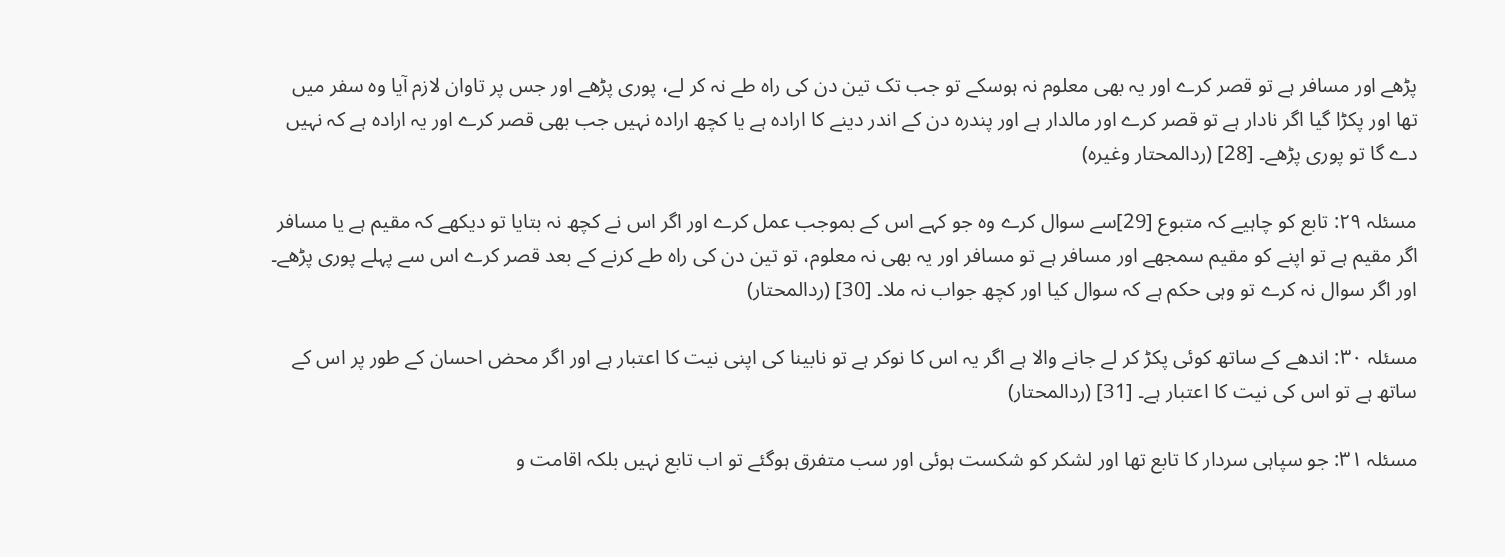پڑھے اور مسافر ہے تو قصر کرے اور یہ بھی معلوم نہ ہوسکے تو جب تک تین دن کی راہ طے نہ کر لے، پوری پڑھے اور جس پر تاوان لازم آیا وہ سفر میں تھا اور پکڑا گیا اگر نادار ہے تو قصر کرے اور مالدار ہے اور پندرہ دن کے اندر دینے کا ارادہ ہے یا کچھ ارادہ نہیں جب بھی قصر کرے اور یہ ارادہ ہے کہ نہیں دے گا تو پوری پڑھے۔ [28] (ردالمحتار وغيرہ)

مسئلہ ۲۹: تابع کو چاہیے کہ متبوع [29]سے سوال کرے وہ جو کہے اس کے بموجب عمل کرے اور اگر اس نے کچھ نہ بتایا تو دیکھے کہ مقیم ہے یا مسافر اگر مقیم ہے تو اپنے کو مقیم سمجھے اور مسافر ہے تو مسافر اور یہ بھی نہ معلوم، تو تین دن کی راہ طے کرنے کے بعد قصر کرے اس سے پہلے پوری پڑھے۔ اور اگر سوال نہ کرے تو وہی حکم ہے کہ سوال کیا اور کچھ جواب نہ ملا۔ [30] (ردالمحتار)

مسئلہ ۳۰: اندھے کے ساتھ کوئی پکڑ کر لے جانے والا ہے اگر یہ اس کا نوکر ہے تو نابینا کی اپنی نیت کا اعتبار ہے اور اگر محض احسان کے طور پر اس کے ساتھ ہے تو اس کی نیت کا اعتبار ہے۔ [31] (ردالمحتار)

مسئلہ ۳۱: جو سپاہی سردار کا تابع تھا اور لشکر کو شکست ہوئی اور سب متفرق ہوگئے تو اب تابع نہیں بلکہ اقامت و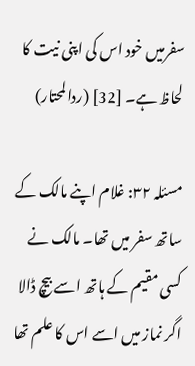سفرمیں خود اس کی اپنی نیت کا لحاظ ہے۔ [32] (ردالمحتار)

مسئلہ ۳۲: غلام اپنے مالک کے ساتھ سفر میں تھا۔ مالک نے کسی مقیم کے ہاتھ اسے بیچ ڈالا اگر نماز میں اسے اس کا علم تھا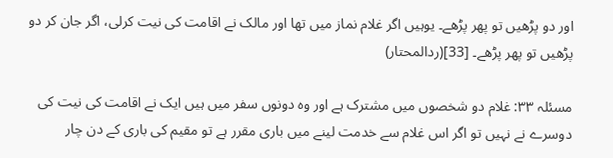اور دو پڑھیں تو پھر پڑھے۔ يوہيں اگر غلام نماز میں تھا اور مالک نے اقامت کی نیت کرلی، اگر جان کر دو پڑھیں تو پھر پڑھے۔ [33](ردالمحتار)

مسئلہ ۳۳: غلام دو شخصوں میں مشترک ہے اور وہ دونوں سفر میں ہیں ایک نے اقامت کی نیت کی دوسرے نے نہیں تو اگر اس غلام سے خدمت لینے میں باری مقرر ہے تو مقیم کی باری کے دن چار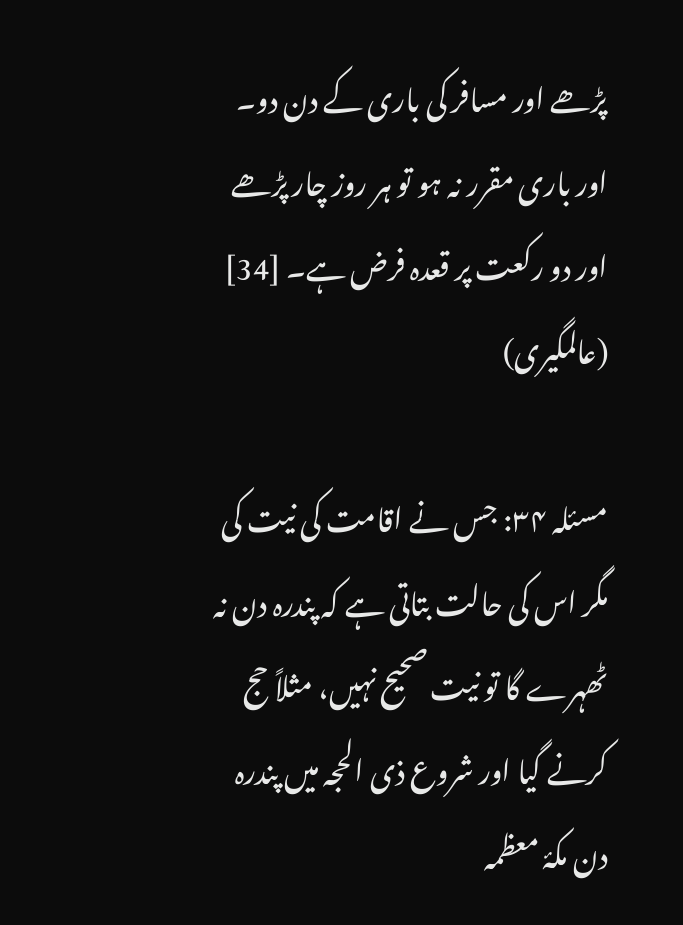پڑھے اور مسافر کی باری کے دن دو۔ اور باری مقرر نہ ہو تو ہر روز چار پڑھے اور دو رکعت پر قعدہ فرض ہے۔ [34] (عالمگیری)

مسئلہ ۳۴: جس نے اقامت کی نیت کی مگر اس کی حالت بتاتی ہے کہ پندرہ دن نہ ٹھہرے گا تو نیت صحیح نہیں، مثلاً حج کرنے گیا اور شروع ذی الحجہ میں پندرہ دن مکۂ معظمہ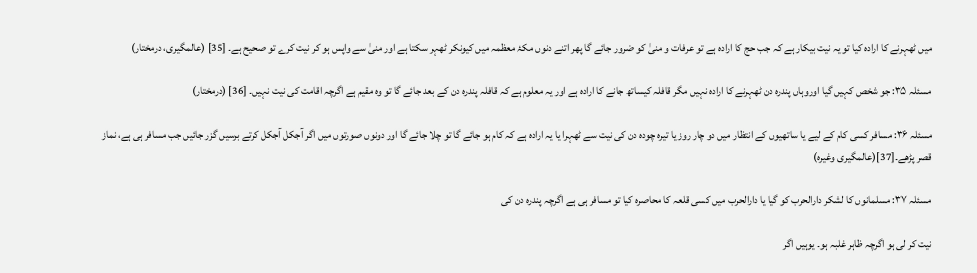میں ٹھہرنے کا ارادہ کیا تو یہ نیت بیکار ہے کہ جب حج کا ارادہ ہے تو عرفات و منیٰ کو ضرور جائے گا پھر اتنے دنوں مکۂ معظمہ میں کیونکر ٹھہر سکتا ہے اور منیٰ سے واپس ہو کر نیت کرے تو صحیح ہے۔ [35] (عالمگیری، درمختار)

مسئلہ ۳۵: جو شخص کہیں گیا اوروہاں پندرہ دن ٹھہرنے کا ارادہ نہیں مگر قافلہ کیساتھ جانے کا ارادہ ہے اور یہ معلوم ہے کہ قافلہ پندرہ دن کے بعد جائے گا تو وہ مقیم ہے اگرچہ اقامت کی نیت نہیں۔ [36] (درمختار)

مسئلہ ۳۶: مسافر کسی کام کے ليے یا ساتھیوں کے انتظار میں دو چار روز یا تیرہ چودہ دن کی نیت سے ٹھہرا یا یہ ارادہ ہے کہ کام ہو جائے گا تو چلا جائے گا اور دونوں صورتوں میں اگر آجکل آجکل کرتے برسیں گزر جائیں جب مسافر ہی ہے، نماز قصر پڑھے۔[37](عالمگیری وغيرہ)

مسئلہ ۳۷: مسلمانوں کا لشکر دارالحرب کو گیا یا دارالحرب میں کسی قلعہ کا محاصرہ کیا تو مسافر ہی ہے اگرچہ پندرہ دن کی

نیت کر لی ہو اگرچہ ظاہر غلبہ ہو۔ يوہيں اگر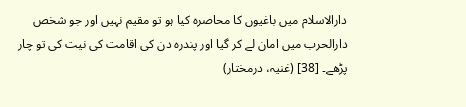دارالاسلام میں باغیوں کا محاصرہ کیا ہو تو مقیم نہیں اور جو شخص دارالحرب میں امان لے کر گیا اور پندرہ دن کی اقامت کی نیت کی تو چار پڑھے۔ [38] (غنیہ، درمختار)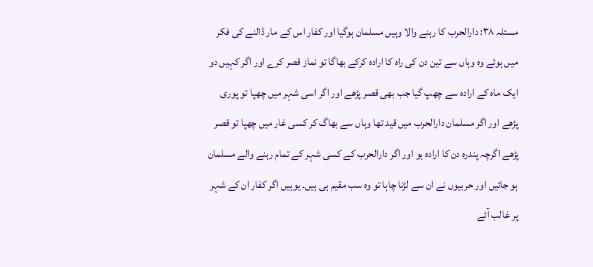مسئلہ ۳۸: دارالحرب کا رہنے والا وہیں مسلمان ہوگیا اور کفار اس کے مار ڈالنے کی فکر میں ہوئے وہ وہاں سے تین دن کی راہ کا ارادہ کرکے بھاگا تو نماز قصر کرے اور اگر کہیں دو ایک ماہ کے ارادہ سے چھپ گیا جب بھی قصر پڑھے اور اگر اسی شہر میں چھپا تو پوری پڑھے اور اگر مسلمان دارالحرب میں قید تھا وہاں سے بھاگ کر کسی غار میں چھپا تو قصر پڑھے اگرچہ پندرہ دن کا ارادہ ہو اور اگر دارالحرب کے کسی شہر کے تمام رہنے والے مسلمان ہو جائیں اور حربیوں نے ان سے لڑنا چاہا تو وہ سب مقیم ہی ہیں۔ يوہيں اگر کفار ان کے شہر پر غالب آئے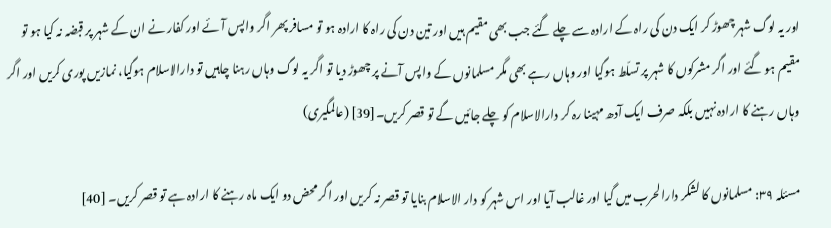اور یہ لوگ شہر چھوڑ کر ایک دن کی راہ کے ارادہ سے چلے گئے جب بھی مقیم ہیں اور تین دن کی راہ کا ارادہ ہو تو مسافر پھر اگر واپس آئے اور کفار نے ان کے شہر پر قبضہ نہ کیا ہو تو مقیم ہو گئے اور اگر مشرکوں کا شہر پر تسلّط ہوگیا اور وہاں رہے بھی مگر مسلمانوں کے واپس آنے پر چھوڑ دیا تو اگر یہ لوگ وہاں رہنا چاہیں تو دارالاسلام ہوگیا، نمازیں پوری کریں اور اگر وہاں رہنے کا ارادہ نہیں بلکہ صرف ایک آدھ مہینا رہ کر دارالاسلام کو چلے جائیں گے تو قصر کریں۔[39] (عالمگیری)

مسئلہ ۳۹: مسلمانوں کا لشکر دارالحرب میں گیا اور غالب آیا اور اس شہر کو دار الاسلام بنایا تو قصر نہ کریں اور اگر محض دو ایک ماہ رہنے کا ارادہ ہے تو قصر کریں۔ [40]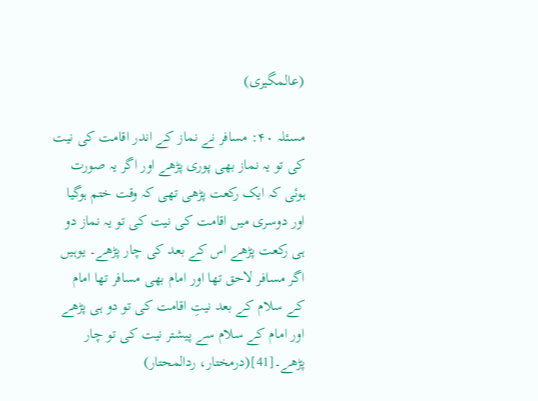(عالمگیری)

مسئلہ ۴۰: مسافر نے نماز کے اندر اقامت کی نیت کی تو یہ نماز بھی پوری پڑھے اور اگر یہ صورت ہوئی کہ ایک رکعت پڑھی تھی کہ وقت ختم ہوگیا اور دوسری میں اقامت کی نیت کی تو یہ نماز دو ہی رکعت پڑھے اس کے بعد کی چار پڑھے۔ يوہيں اگر مسافر لاحق تھا اور امام بھی مسافر تھا امام کے سلام کے بعد نیتِ اقامت کی تو دو ہی پڑھے اور امام کے سلام سے پیشتر نیت کی تو چار پڑھے۔[41](درمختار، ردالمحتار)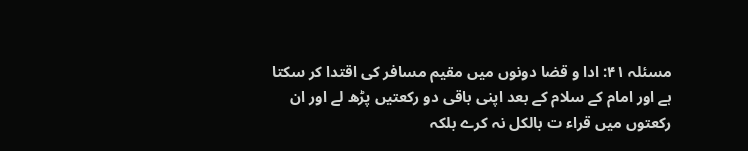مسئلہ ۴۱: ادا و قضا دونوں میں مقیم مسافر کی اقتدا کر سکتا ہے اور امام کے سلام کے بعد اپنی باقی دو رکعتیں پڑھ لے اور ان رکعتوں میں قراء ت بالکل نہ کرے بلکہ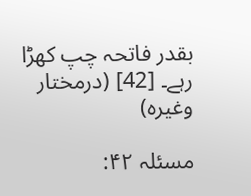بقدر فاتحہ چپ کھڑا رہے۔ [42] (درمختار وغیرہ)

مسئلہ ۴۲: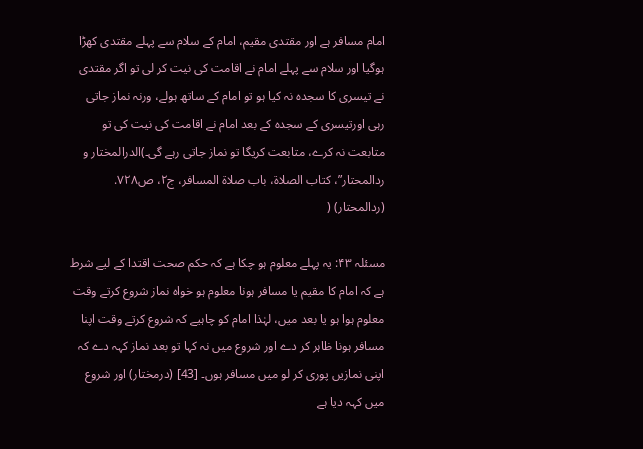امام مسافر ہے اور مقتدی مقیم، امام کے سلام سے پہلے مقتدی کھڑا ہوگیا اور سلام سے پہلے امام نے اقامت کی نیت کر لی تو اگر مقتدی نے تیسری کا سجدہ نہ کیا ہو تو امام کے ساتھ ہولے، ورنہ نماز جاتی رہی اورتیسری کے سجدہ کے بعد امام نے اقامت کی نیت کی تو متابعت نہ کرے، متابعت کریگا تو نماز جاتی رہے گی۔)الدرالمختار و ردالمحتار”، کتاب الصلاۃ، باب صلاۃ المسافر، ج۲، ص۷۲۸. (ردالمحتار) (

مسئلہ ۴۳: یہ پہلے معلوم ہو چکا ہے کہ حکم صحت اقتدا کے ليے شرط ہے کہ امام کا مقیم یا مسافر ہونا معلوم ہو خواہ نماز شروع کرتے وقت معلوم ہوا ہو یا بعد میں، لہٰذا امام کو چاہيے کہ شروع کرتے وقت اپنا مسافر ہونا ظاہر کر دے اور شروع میں نہ کہا تو بعد نماز کہہ دے کہ اپنی نمازیں پوری کر لو میں مسافر ہوں۔ [43] (درمختار) اور شروع میں کہہ دیا ہے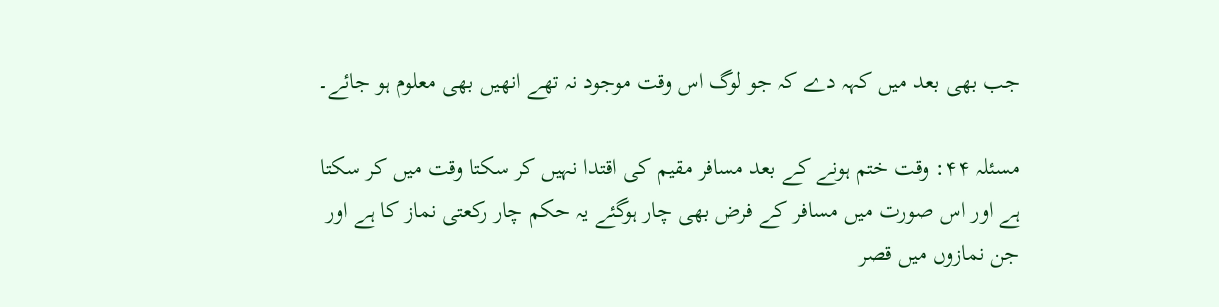جب بھی بعد میں کہہ دے کہ جو لوگ اس وقت موجود نہ تھے انھيں بھی معلوم ہو جائے۔

مسئلہ ۴۴: وقت ختم ہونے کے بعد مسافر مقیم کی اقتدا نہیں کر سکتا وقت میں کر سکتا ہے اور اس صورت میں مسافر کے فرض بھی چار ہوگئے یہ حکم چار رکعتی نماز کا ہے اور جن نمازوں میں قصر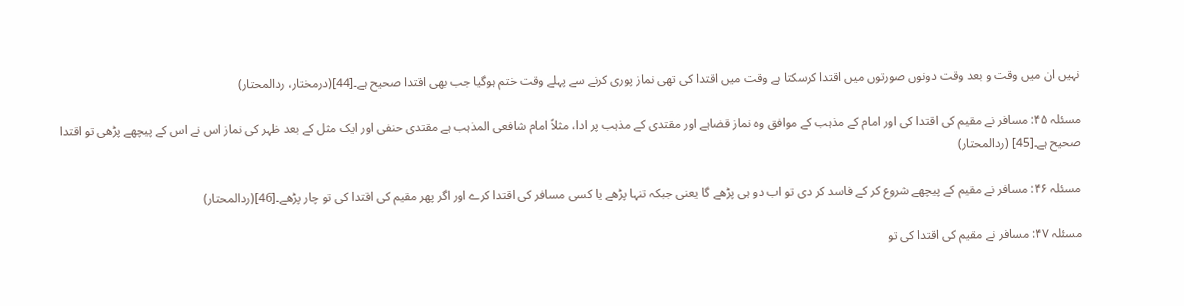نہیں ان میں وقت و بعد وقت دونوں صورتوں میں اقتدا کرسکتا ہے وقت میں اقتدا کی تھی نماز پوری کرنے سے پہلے وقت ختم ہوگیا جب بھی اقتدا صحیح ہے۔[44](درمختار، ردالمحتار)

مسئلہ ۴۵: مسافر نے مقیم کی اقتدا کی اور امام کے مذہب کے موافق وہ نماز قضاہے اور مقتدی کے مذہب پر ادا، مثلاً امام شافعی المذہب ہے مقتدی حنفی اور ایک مثل کے بعد ظہر کی نماز اس نے اس کے پیچھے پڑھی تو اقتدا صحیح ہے۔[45] (ردالمحتار)

مسئلہ ۴۶: مسافر نے مقیم کے پیچھے شروع کر کے فاسد کر دی تو اب دو ہی پڑھے گا یعنی جبکہ تنہا پڑھے یا کسی مسافر کی اقتدا کرے اور اگر پھر مقیم کی اقتدا کی تو چار پڑھے۔[46](ردالمحتار)

مسئلہ ۴۷: مسافر نے مقیم کی اقتدا کی تو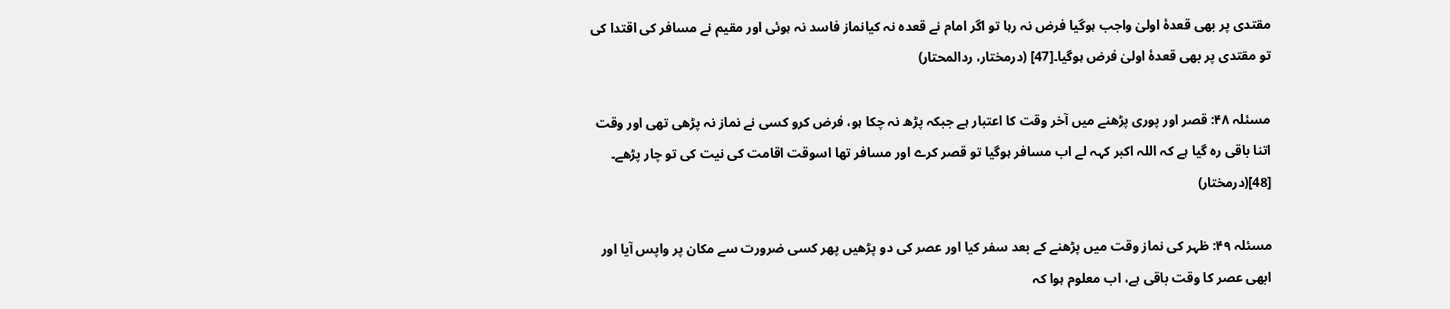مقتدی پر بھی قعدۂ اولیٰ واجب ہوگیا فرض نہ رہا تو اگر امام نے قعدہ نہ کیانماز فاسد نہ ہوئی اور مقیم نے مسافر کی اقتدا کی تو مقتدی پر بھی قعدۂ اولیٰ فرض ہوگیا۔[47] (درمختار، ردالمحتار)

مسئلہ ۴۸: قصر اور پوری پڑھنے میں آخر وقت کا اعتبار ہے جبکہ پڑھ نہ چکا ہو، فرض کرو کسی نے نماز نہ پڑھی تھی اور وقت اتنا باقی رہ گیا ہے کہ اللہ اکبر کہہ لے اب مسافر ہوگیا تو قصر کرے اور مسافر تھا اسوقت اقامت کی نیت کی تو چار پڑھے۔ [48](درمختار)

مسئلہ ۴۹: ظہر کی نماز وقت میں پڑھنے کے بعد سفر کیا اور عصر کی دو پڑھیں پھر کسی ضرورت سے مکان پر واپس آیا اور ابھی عصر کا وقت باقی ہے، اب معلوم ہوا کہ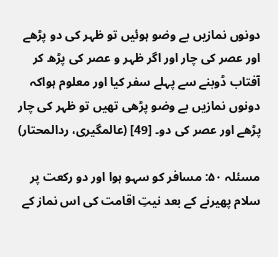دونوں نمازیں بے وضو ہوئیں تو ظہر کی دو پڑھے اور عصر کی چار اور اگر ظہر و عصر کی پڑھ کر آفتاب ڈوبنے سے پہلے سفر کیا اور معلوم ہواکہ دونوں نمازیں بے وضو پڑھی تھیں تو ظہر کی چار پڑھے اور عصر کی دو۔ [49] (عالمگیری، ردالمحتار)

مسئلہ ۵۰: مسافر کو سہو ہوا اور دو رکعت پر سلام پھیرنے کے بعد نیتِ اقامت کی اس نماز کے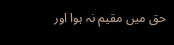حق میں مقیم نہ ہوا اور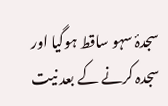سجدۂ سہو ساقط ہوگیا اور سجدہ کرنے کے بعد نیت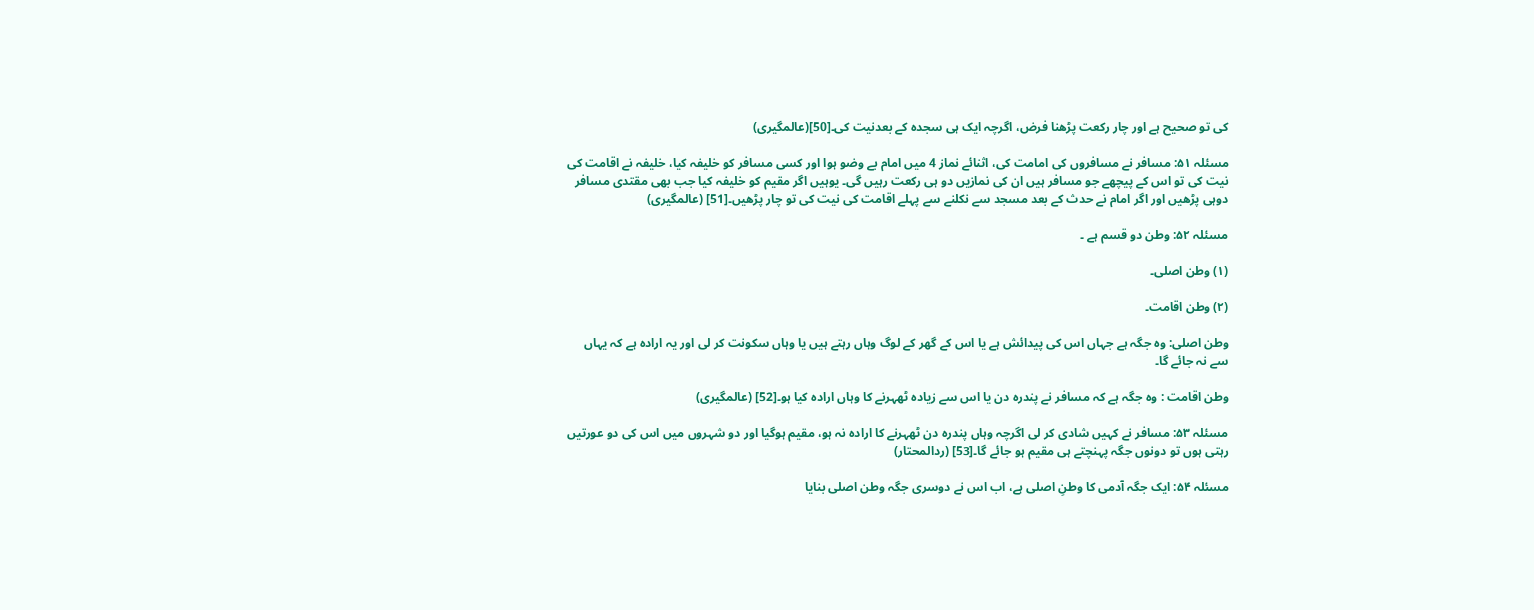کی تو صحیح ہے اور چار رکعت پڑھنا فرض، اگرچہ ایک ہی سجدہ کے بعدنیت کی۔[50](عالمگیری)

مسئلہ ۵۱: مسافر نے مسافروں کی امامت کی، اثنائے نماز 4 میں امام بے وضو ہوا اور کسی مسافر کو خلیفہ کیا، خلیفہ نے اقامت کی نیت کی تو اس کے پیچھے جو مسافر ہیں ان کی نمازیں دو ہی رکعت رہیں گی۔ يوہيں اگر مقیم کو خلیفہ کيا جب بھی مقتدی مسافر دوہی پڑھیں اور اگر امام نے حدث کے بعد مسجد سے نکلنے سے پہلے اقامت کی نیت کی تو چار پڑھیں۔[51] (عالمگیری)

مسئلہ ۵۲: وطن دو قسم ہے ۔

(۱) وطن اصلی۔

(۲) وطن اقامت۔

وطن اصلی: وہ جگہ ہے جہاں اس کی پیدائش ہے یا اس کے گھر کے لوگ وہاں رہتے ہیں یا وہاں سکونت کر لی اور یہ ارادہ ہے کہ يہاں سے نہ جائے گا۔

وطن اقامت : وہ جگہ ہے کہ مسافر نے پندرہ دن یا اس سے زیادہ ٹھہرنے کا وہاں ارادہ کیا ہو۔[52] (عالمگیری)

مسئلہ ۵۳: مسافر نے کہیں شادی کر لی اگرچہ وہاں پندرہ دن ٹھہرنے کا ارادہ نہ ہو، مقیم ہوگیا اور دو شہروں میں اس کی دو عورتیں رہتی ہوں تو دونوں جگہ پہنچتے ہی مقیم ہو جائے گا۔[53] (ردالمحتار)

مسئلہ ۵۴: ایک جگہ آدمی کا وطنِ اصلی ہے، اب اس نے دوسری جگہ وطن اصلی بنایا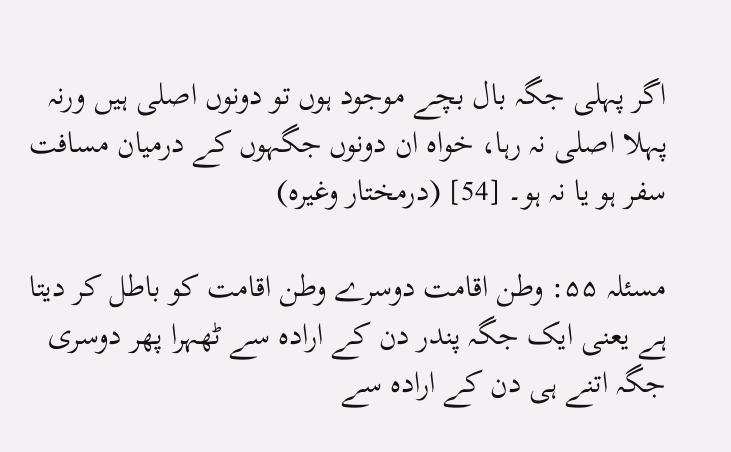اگر پہلی جگہ بال بچے موجود ہوں تو دونوں اصلی ہیں ورنہ پہلا اصلی نہ رہا، خواہ ان دونوں جگہوں کے درمیان مسافت سفر ہو یا نہ ہو۔ [54] (درمختار وغیرہ)

مسئلہ ۵۵: وطن اقامت دوسرے وطن اقامت کو باطل کر دیتا ہے یعنی ایک جگہ پندر دن کے ارادہ سے ٹھہرا پھر دوسری جگہ اتنے ہی دن کے ارادہ سے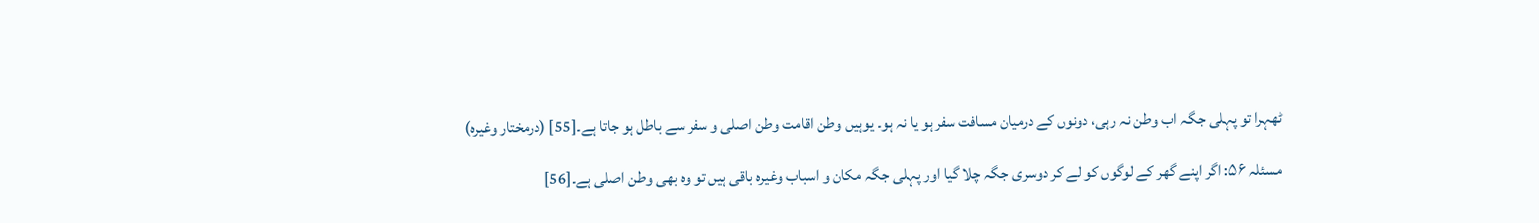ٹھہرا تو پہلی جگہ اب وطن نہ رہی، دونوں کے درمیان مسافت سفر ہو یا نہ ہو۔ یوہیں وطن اقامت وطن اصلی و سفر سے باطل ہو جاتا ہے۔[55] (درمختار وغیرہ)

مسئلہ ۵۶: اگر اپنے گھر کے لوگوں کو لے کر دوسری جگہ چلا گیا اور پہلی جگہ مکان و اسباب وغیرہ باقی ہیں تو وہ بھی وطن اصلی ہے۔[56]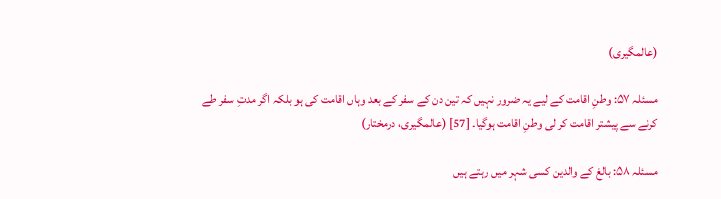(عالمگیری)

مسئلہ ۵۷: وطنِ اقامت کے ليے یہ ضرور نہیں کہ تین دن کے سفر کے بعد وہاں اقامت کی ہو بلکہ اگر مدتِ سفر طے کرنے سے پیشتر اقامت کر لی وطنِ اقامت ہوگیا۔ [57] (عالمگیری، درمختار)

مسئلہ ۵۸: بالغ کے والدین کسی شہر میں رہتے ہیں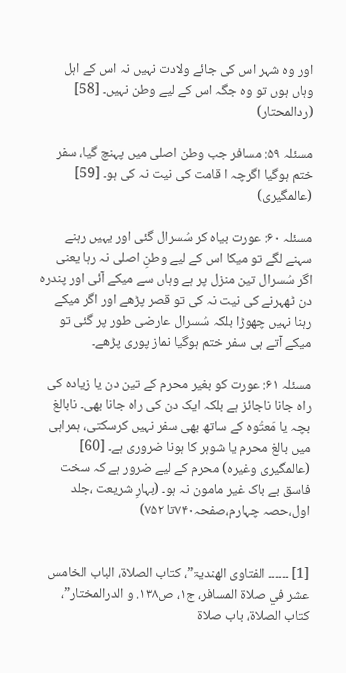اور وہ شہر اس کی جائے ولادت نہیں نہ اس کے اہل وہاں ہوں تو وہ جگہ اس کے ليے وطن نہیں۔ [58] (ردالمحتار)

مسئلہ ۵۹: مسافر جب وطن اصلی میں پہنچ گیا، سفر ختم ہوگیا اگرچہ ا قامت کی نیت نہ کی ہو۔ [59] (عالمگیری)

مسئلہ ۶۰: عورت بیاہ کر سُسرال گئی اور یہیں رہنے سہنے لگے تو میکا اس کے ليے وطنِ اصلی نہ رہا یعنی اگر سُسرال تین منزل پر ہے وہاں سے میکے آئی اور پندرہ دن ٹھہرنے کی نیت نہ کی تو قصر پڑھے اور اگر میکے رہنا نہیں چھوڑا بلکہ سُسرال عارضی طور پر گئی تو میکے آتے ہی سفر ختم ہوگیا نماز پوری پڑھے۔

مسئلہ ۶۱: عورت کو بغیر محرم کے تین دن یا زیادہ کی راہ جانا ناجائز ہے بلکہ ایک دن کی راہ جانا بھی۔ نابالغ بچہ یا مَعتُوہ کے ساتھ بھی سفر نہیں کرسکتی، ہمراہی میں بالغ محرم یا شوہر کا ہونا ضروری ہے۔ [60] (عالمگیری وغیرہ) محرم کے ليے ضرور ہے کہ سخت فاسق بے باک غیر مامون نہ ہو۔ (بہارِ شریعت ،جلد اول،حصہ چہارم،صفحہ۷۴۰تا ۷۵۲)


[1] ۔۔۔۔۔۔ الفتاوی الھندیۃ”، کتاب الصلاۃ، الباب الخامس عشر في صلاۃ المسافر، ج۱، ص۱۳۸. و الدرالمختار”، کتاب الصلاۃ، باب صلاۃ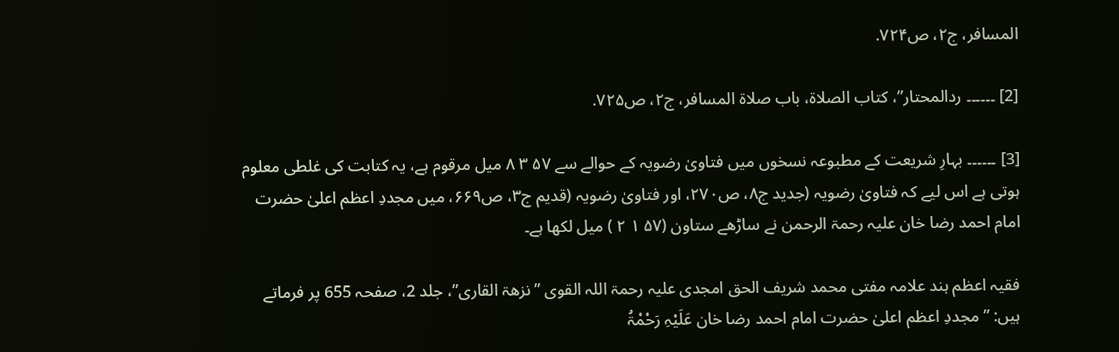المسافر، ج۲، ص۷۲۴.

[2] ۔۔۔۔۔۔ ردالمحتار”، کتاب الصلاۃ، باب صلاۃ المسافر، ج۲، ص۷۲۵.

[3] ۔۔۔۔۔۔ بہارِ شريعت کے مطبوعہ نسخوں ميں فتاویٰ رضويہ کے حوالے سے ۵۷ ۳ ۸ میل مرقوم ہے، یہ کتابت کی غلطی معلوم ہوتی ہے اس لیے کہ فتاویٰ رضويہ (جديد ج۸، ص۲۷۰، اور فتاویٰ رضويہ (قديم ج۳، ص۶۶۹، ميں مجددِ اعظم اعلیٰ حضرت امام احمد رضا خان عليہ رحمۃ الرحمن نے ساڑھے ستاون (۵۷ ۱ ۲ ) ميل لکھا ہے۔

فقیہ اعظم ہند علامہ مفتی محمد شريف الحق امجدی عليہ رحمۃ اللہ القوی ”نزھۃ القاری”، جلد 2، صفحہ 655 پر فرماتے ہیں: ”مجددِ اعظم اعلیٰ حضرت امام احمد رضا خان عَلَيْہِ رَحْمْۃُ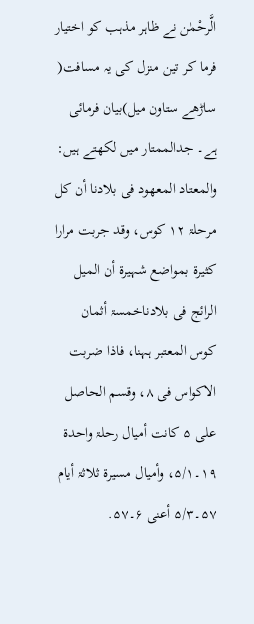الَّرحْمٰن نے ظاہر مذہب کو اختیار فرما کر تین منزل کی یہ مسافت( ساڑھے ستاون میل)بیان فرمائی ہے۔ جدالممتار میں لکھتے ہیں: والمعتاد المعھود فی بلادنا أن کل مرحلۃ ۱۲ کوس، وقد جربت مرارا کثيرۃ بمواضع شہیرۃ أن المیل الرائج فی بلادناخمسۃ أثمان کوس المعتبر ہہنا، فاذا ضربت الاکواس فی ۸، وقسم الحاصل علی ۵ کانت أمیال رحلۃ واحدۃ ۱۹۔۵/۱، وأميال مسيرۃ ثلاثۃ أيام ۵۷۔۵/۳ أعنی ۶۔۵۷.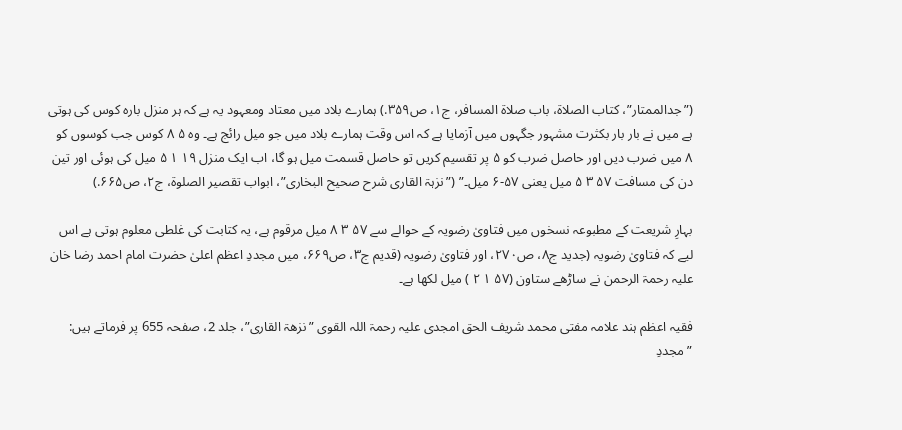(”جدالممتار”، کتاب الصلاۃ، باب صلاۃ المسافر، ج۱، ص۳۵۹.) ہمارے بلاد میں معتاد ومعہود یہ ہے کہ ہر منزل بارہ کوس کی ہوتی ہے میں نے بار بار بکثرت مشہور جگہوں میں آزمایا ہے کہ اس وقت ہمارے بلاد میں جو میل رائج ہے۔ وہ ۵ ۸ کوس جب کوسوں کو ۸ میں ضرب دیں اور حاصل ضرب کو ۵ پر تقسیم کریں تو حاصل قسمت میل ہو گا، اب ایک منزل ۱۹ ۱ ۵ میل کی ہوئی اور تین دن کی مسافت ۵۷ ۳ ۵ میل یعنی ۵۷-۶ میل۔” (”نزہۃ القاری شرح صحيح البخاری”، ابواب تقصير الصلوۃ، ج۲، ص۶۶۵.)

بہارِ شريعت کے مطبوعہ نسخوں ميں فتاویٰ رضويہ کے حوالے سے ۵۷ ۳ ۸ میل مرقوم ہے، یہ کتابت کی غلطی معلوم ہوتی ہے اس لیے کہ فتاویٰ رضويہ (جديد ج۸، ص۲۷۰، اور فتاویٰ رضويہ (قديم ج۳، ص۶۶۹، ميں مجددِ اعظم اعلیٰ حضرت امام احمد رضا خان عليہ رحمۃ الرحمن نے ساڑھے ستاون (۵۷ ۱ ۲ ) ميل لکھا ہے۔

فقیہ اعظم ہند علامہ مفتی محمد شريف الحق امجدی عليہ رحمۃ اللہ القوی ”نزھۃ القاری”، جلد 2، صفحہ 655 پر فرماتے ہیں: ”مجددِ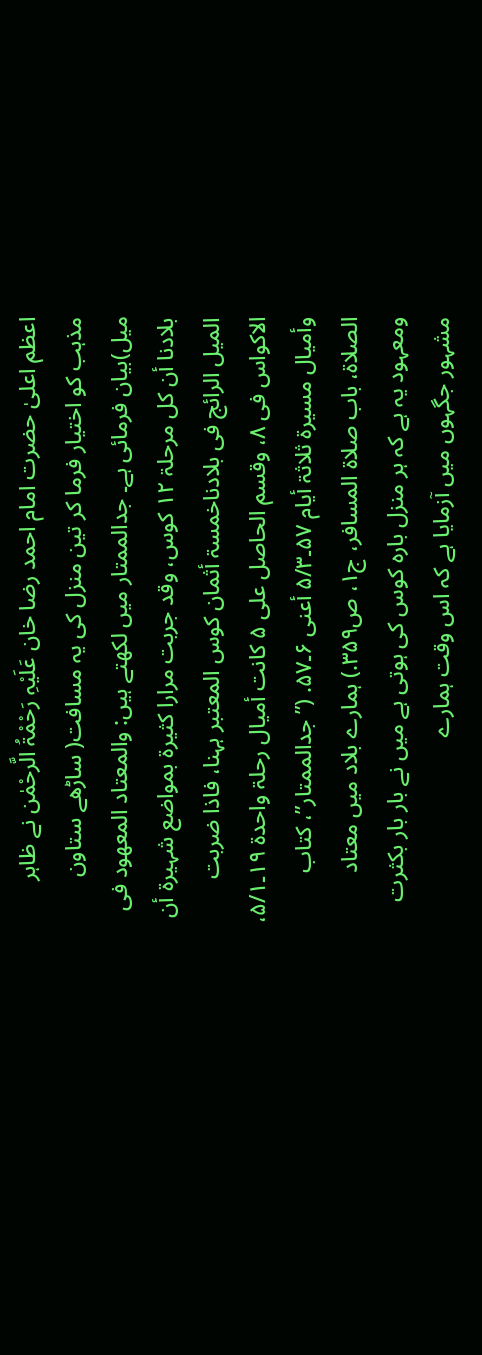اعظم اعلیٰ حضرت امام احمد رضا خان عَلَيْہِ رَحْمْۃُ الَّرحْمٰن نے ظاہر مذہب کو اختیار فرما کر تین منزل کی یہ مسافت( ساڑھے ستاون میل)بیان فرمائی ہے۔ جدالممتار میں لکھتے ہیں: والمعتاد المعھود فی بلادنا أن کل مرحلۃ ۱۲ کوس، وقد جربت مرارا کثيرۃ بمواضع شہیرۃ أن المیل الرائج فی بلادناخمسۃ أثمان کوس المعتبر ہہنا، فاذا ضربت الاکواس فی ۸، وقسم الحاصل علی ۵ کانت أمیال رحلۃ واحدۃ ۱۹۔۵/۱، وأميال مسيرۃ ثلاثۃ أيام ۵۷۔۵/۳ أعنی ۶۔۵۷. (”جدالممتار”، کتاب الصلاۃ، باب صلاۃ المسافر، ج۱، ص۳۵۹.) ہمارے بلاد میں معتاد ومعہود یہ ہے کہ ہر منزل بارہ کوس کی ہوتی ہے میں نے بار بار بکثرت مشہور جگہوں میں آزمایا ہے کہ اس وقت ہمارے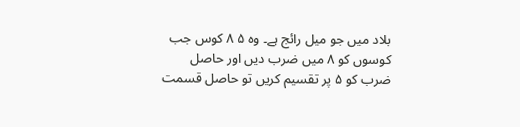بلاد میں جو میل رائج ہے۔ وہ ۵ ۸ کوس جب کوسوں کو ۸ میں ضرب دیں اور حاصل ضرب کو ۵ پر تقسیم کریں تو حاصل قسمت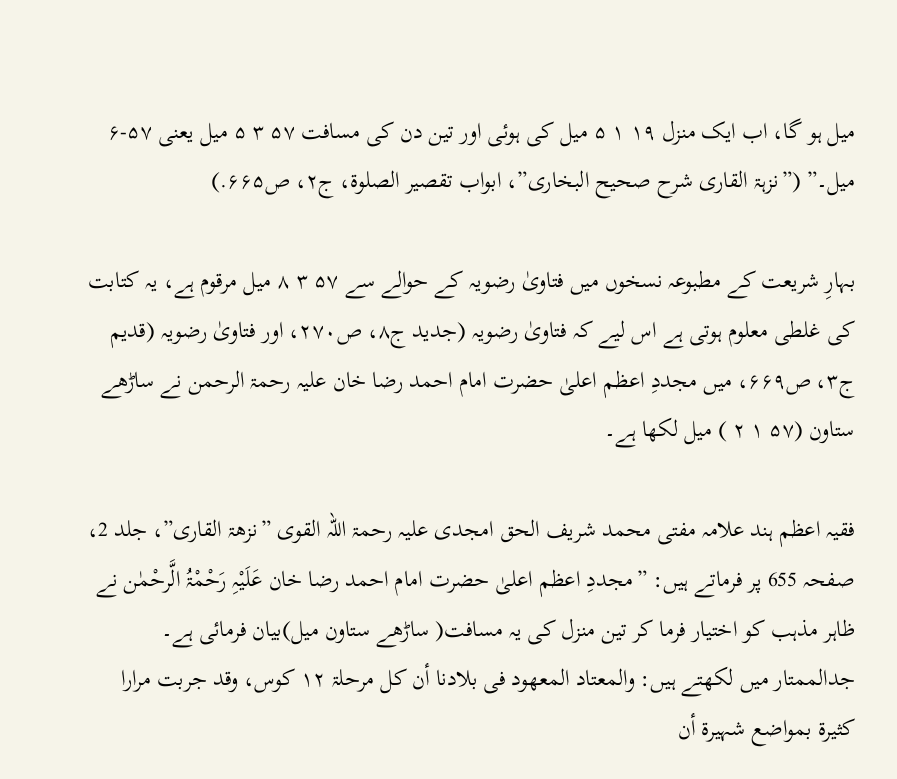میل ہو گا، اب ایک منزل ۱۹ ۱ ۵ میل کی ہوئی اور تین دن کی مسافت ۵۷ ۳ ۵ میل یعنی ۵۷-۶ میل۔” (”نزہۃ القاری شرح صحيح البخاری”، ابواب تقصير الصلوۃ، ج۲، ص۶۶۵.)

بہارِ شريعت کے مطبوعہ نسخوں ميں فتاویٰ رضويہ کے حوالے سے ۵۷ ۳ ۸ میل مرقوم ہے، یہ کتابت کی غلطی معلوم ہوتی ہے اس لیے کہ فتاویٰ رضويہ (جديد ج۸، ص۲۷۰، اور فتاویٰ رضويہ (قديم ج۳، ص۶۶۹، ميں مجددِ اعظم اعلیٰ حضرت امام احمد رضا خان عليہ رحمۃ الرحمن نے ساڑھے ستاون (۵۷ ۱ ۲ ) ميل لکھا ہے۔

فقیہ اعظم ہند علامہ مفتی محمد شريف الحق امجدی عليہ رحمۃ اللہ القوی ”نزھۃ القاری”، جلد 2، صفحہ 655 پر فرماتے ہیں: ”مجددِ اعظم اعلیٰ حضرت امام احمد رضا خان عَلَيْہِ رَحْمْۃُ الَّرحْمٰن نے ظاہر مذہب کو اختیار فرما کر تین منزل کی یہ مسافت( ساڑھے ستاون میل)بیان فرمائی ہے۔ جدالممتار میں لکھتے ہیں: والمعتاد المعھود فی بلادنا أن کل مرحلۃ ۱۲ کوس، وقد جربت مرارا کثيرۃ بمواضع شہیرۃ أن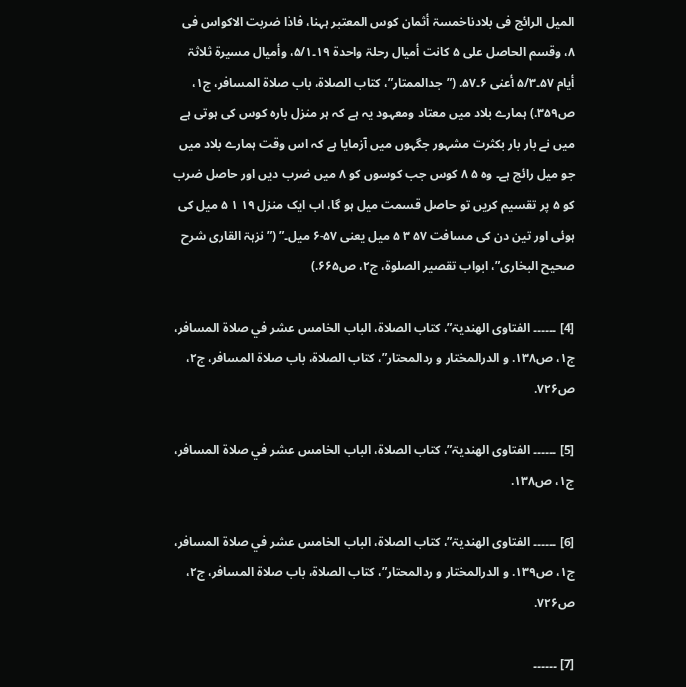المیل الرائج فی بلادناخمسۃ أثمان کوس المعتبر ہہنا، فاذا ضربت الاکواس فی ۸، وقسم الحاصل علی ۵ کانت أمیال رحلۃ واحدۃ ۱۹۔۵/۱، وأميال مسيرۃ ثلاثۃ أيام ۵۷۔۵/۳ أعنی ۶۔۵۷. (”جدالممتار”، کتاب الصلاۃ، باب صلاۃ المسافر، ج۱، ص۳۵۹.) ہمارے بلاد میں معتاد ومعہود یہ ہے کہ ہر منزل بارہ کوس کی ہوتی ہے میں نے بار بار بکثرت مشہور جگہوں میں آزمایا ہے کہ اس وقت ہمارے بلاد میں جو میل رائج ہے۔ وہ ۵ ۸ کوس جب کوسوں کو ۸ میں ضرب دیں اور حاصل ضرب کو ۵ پر تقسیم کریں تو حاصل قسمت میل ہو گا، اب ایک منزل ۱۹ ۱ ۵ میل کی ہوئی اور تین دن کی مسافت ۵۷ ۳ ۵ میل یعنی ۵۷-۶ میل۔” (”نزہۃ القاری شرح صحيح البخاری”، ابواب تقصير الصلوۃ، ج۲، ص۶۶۵.)

[4] ۔۔۔۔۔۔ الفتاوی الھندیۃ”، کتاب الصلاۃ، الباب الخامس عشر في صلاۃ المسافر، ج۱، ص۱۳۸. و الدرالمختار و ردالمحتار”، کتاب الصلاۃ، باب صلاۃ المسافر، ج۲، ص۷۲۶.

[5] ۔۔۔۔۔۔ الفتاوی الھندیۃ”، کتاب الصلاۃ، الباب الخامس عشر في صلاۃ المسافر، ج۱، ص۱۳۸.

[6] ۔۔۔۔۔۔ الفتاوی الھندیۃ”، کتاب الصلاۃ، الباب الخامس عشر في صلاۃ المسافر، ج۱، ص۱۳۹. و الدرالمختار و ردالمحتار”، کتاب الصلاۃ، باب صلاۃ المسافر، ج۲، ص۷۲۶.

[7] ۔۔۔۔۔۔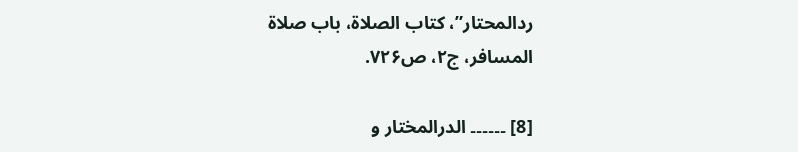ردالمحتار”، کتاب الصلاۃ، باب صلاۃ المسافر، ج۲، ص۷۲۶.

[8] ۔۔۔۔۔۔ الدرالمختار و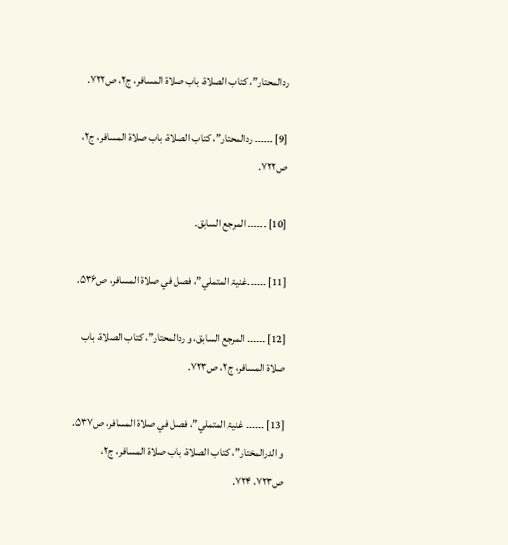ردالمحتار”، کتاب الصلاۃ، باب صلاۃ المسافر، ج۲، ص۷۲۲.

[9] ۔۔۔۔۔۔ ردالمحتار”، کتاب الصلاۃ، باب صلاۃ المسافر، ج۲، ص۷۲۲.

[10] ۔۔۔۔۔۔ المرجع السابق.

[11] ۔۔۔۔۔۔غنیۃ المتملي”، فصل في صلاۃ المسافر، ص۵۳۶.

[12] ۔۔۔۔۔۔ المرجع السابق، و ردالمحتار”، کتاب الصلاۃ، باب صلاۃ المسافر، ج۲، ص۷۲۳.

[13] ۔۔۔۔۔۔ غنیۃ المتملي”، فصل في صلاۃ المسافر، ص۵۳۷. و الدرالمختار”، کتاب الصلاۃ، باب صلاۃ المسافر، ج۲، ص۷۲۳، ۷۲۴.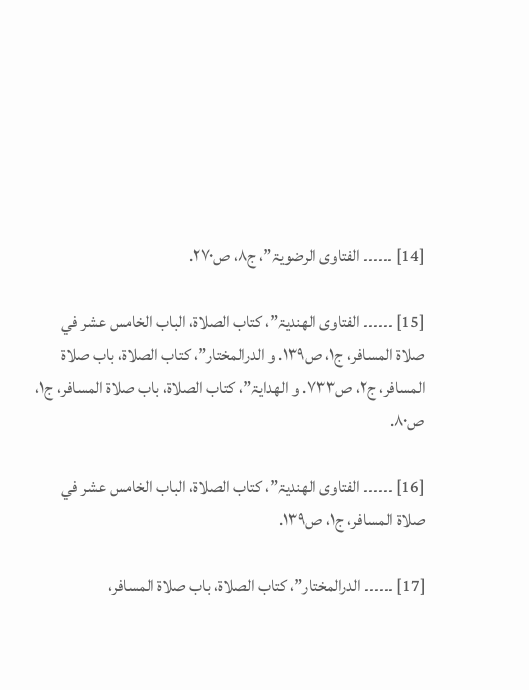[14] ۔۔۔۔۔۔ الفتاوی الرضویۃ”، ج۸، ص۲۷۰.

[15] ۔۔۔۔۔۔ الفتاوی الھندیۃ”، کتاب الصلاۃ، الباب الخامس عشر في صلاۃ المسافر، ج۱، ص۱۳۹. و الدرالمختار”، کتاب الصلاۃ، باب صلاۃ المسافر، ج۲، ص۷۳۳. و الھدایۃ”، کتاب الصلاۃ، باب صلاۃ المسافر، ج۱، ص۸۰.

[16] ۔۔۔۔۔۔ الفتاوی الھندیۃ”، کتاب الصلاۃ، الباب الخامس عشر في صلاۃ المسافر، ج۱، ص۱۳۹.

[17] ۔۔۔۔۔۔ الدرالمختار”، کتاب الصلاۃ، باب صلاۃ المسافر،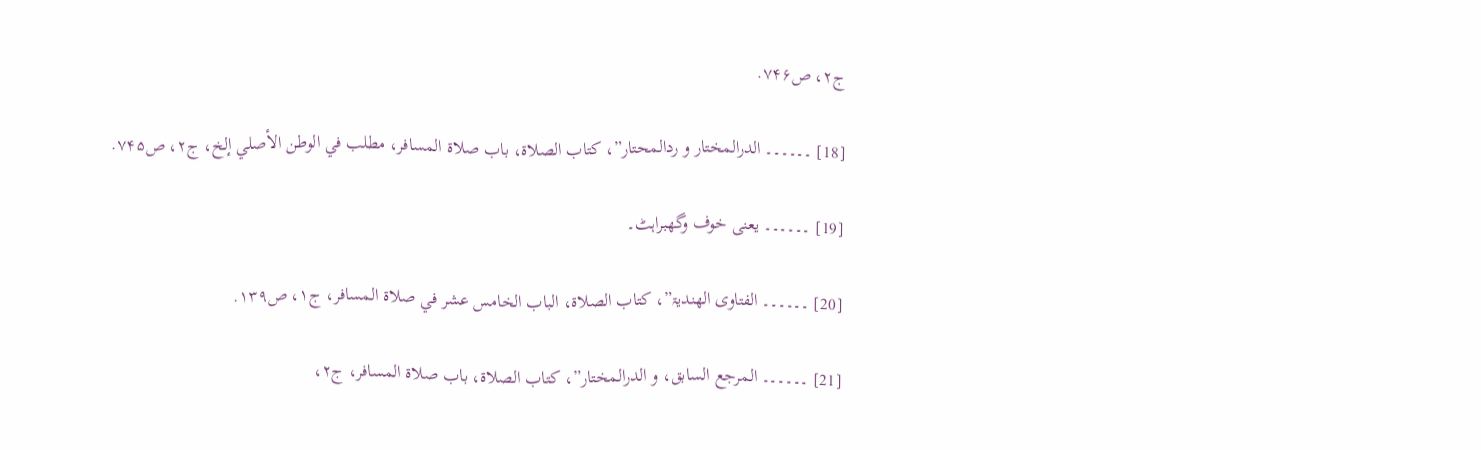ج۲، ص۷۴۶.

[18] ۔۔۔۔۔۔ الدرالمختار و ردالمحتار”، کتاب الصلاۃ، باب صلاۃ المسافر، مطلب في الوطن الأصلي إلخ، ج۲، ص۷۴۵.

[19] ۔۔۔۔۔۔ یعنی خوف وگھبراہٹ۔

[20] ۔۔۔۔۔۔ الفتاوی الھندیۃ”، کتاب الصلاۃ، الباب الخامس عشر في صلاۃ المسافر، ج۱، ص۱۳۹.

[21] ۔۔۔۔۔۔ المرجع السابق، و الدرالمختار”، کتاب الصلاۃ، باب صلاۃ المسافر، ج۲،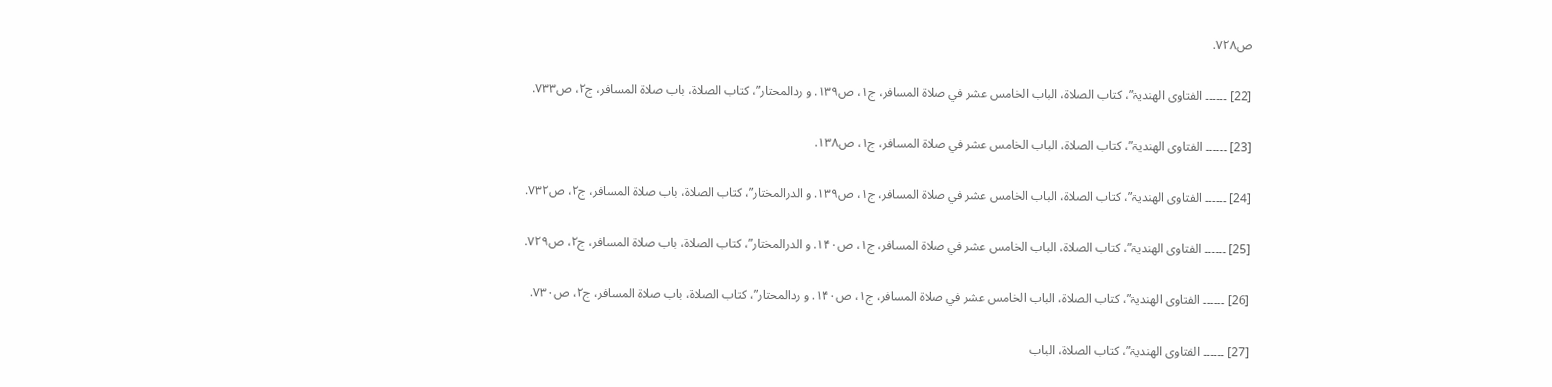ص۷۲۸.

[22] ۔۔۔۔۔۔ الفتاوی الھندیۃ”، کتاب الصلاۃ، الباب الخامس عشر في صلاۃ المسافر، ج۱، ص۱۳۹. و ردالمحتار”، کتاب الصلاۃ، باب صلاۃ المسافر، ج۲، ص۷۳۳.

[23] ۔۔۔۔۔۔ الفتاوی الھندیۃ”، کتاب الصلاۃ، الباب الخامس عشر في صلاۃ المسافر، ج۱، ص۱۳۸.

[24] ۔۔۔۔۔۔ الفتاوی الھندیۃ”، کتاب الصلاۃ، الباب الخامس عشر في صلاۃ المسافر، ج۱، ص۱۳۹. و الدرالمختار”، کتاب الصلاۃ، باب صلاۃ المسافر، ج۲، ص۷۳۲.

[25] ۔۔۔۔۔۔ الفتاوی الھندیۃ”، کتاب الصلاۃ، الباب الخامس عشر في صلاۃ المسافر، ج۱، ص۱۴۰. و الدرالمختار”، کتاب الصلاۃ، باب صلاۃ المسافر، ج۲، ص۷۲۹.

[26] ۔۔۔۔۔۔ الفتاوی الھندیۃ”، کتاب الصلاۃ، الباب الخامس عشر في صلاۃ المسافر، ج۱، ص۱۴۰. و ردالمحتار”، کتاب الصلاۃ، باب صلاۃ المسافر، ج۲، ص۷۳۰.

[27] ۔۔۔۔۔۔ الفتاوی الھندیۃ”، کتاب الصلاۃ، الباب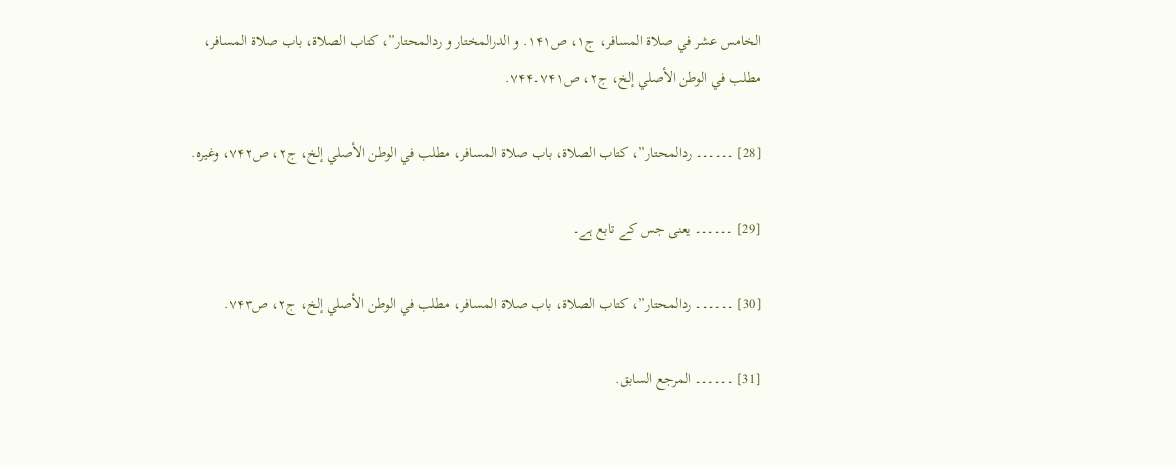الخامس عشر في صلاۃ المسافر، ج۱، ص۱۴۱. و الدرالمختار و ردالمحتار”، کتاب الصلاۃ، باب صلاۃ المسافر، مطلب في الوطن الأصلي إلخ، ج۲، ص۷۴۱۔۷۴۴.

[28] ۔۔۔۔۔۔ ردالمحتار”، کتاب الصلاۃ، باب صلاۃ المسافر، مطلب في الوطن الأصلي إلخ، ج۲، ص۷۴۲، وغيرہ.

[29] ۔۔۔۔۔۔ يعنی جس کے تابع ہے۔

[30] ۔۔۔۔۔۔ ردالمحتار”، کتاب الصلاۃ، باب صلاۃ المسافر، مطلب في الوطن الأصلي إلخ، ج۲، ص۷۴۳.

[31] ۔۔۔۔۔۔ المرجع السابق.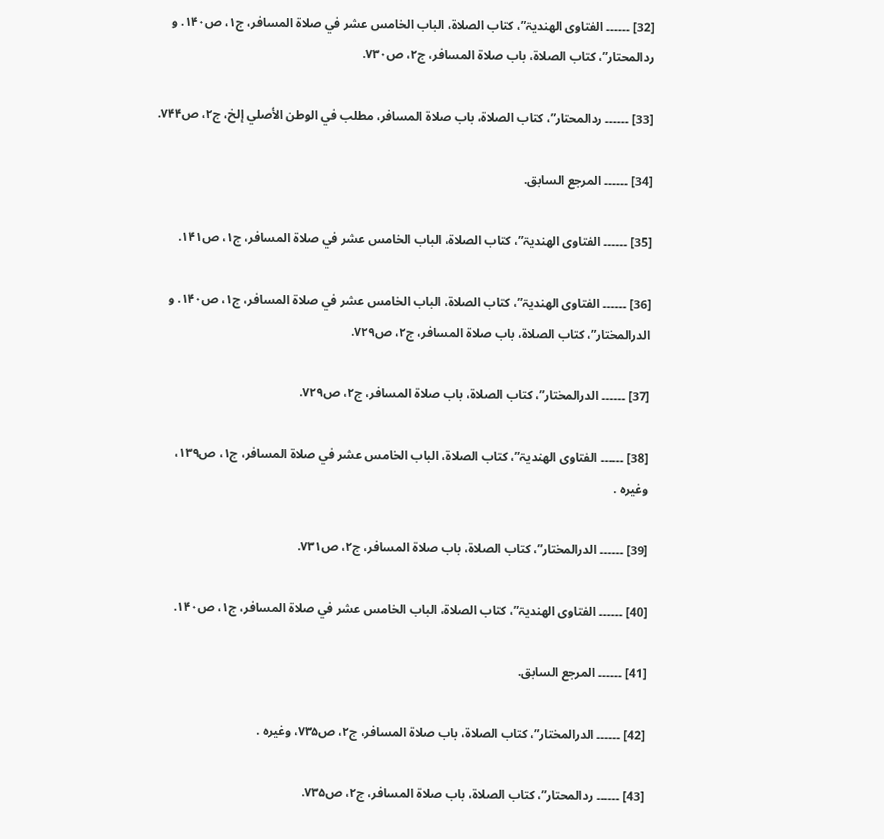[32] ۔۔۔۔۔۔ الفتاوی الھندیۃ”، کتاب الصلاۃ، الباب الخامس عشر في صلاۃ المسافر، ج۱، ص۱۴۰. و ردالمحتار”، کتاب الصلاۃ، باب صلاۃ المسافر، ج۲، ص۷۳۰.

[33] ۔۔۔۔۔۔ ردالمحتار”، کتاب الصلاۃ، باب صلاۃ المسافر، مطلب في الوطن الأصلي إلخ، ج۲، ص۷۴۴.

[34] ۔۔۔۔۔۔ المرجع السابق.

[35] ۔۔۔۔۔۔ الفتاوی الھندیۃ”، کتاب الصلاۃ، الباب الخامس عشر في صلاۃ المسافر، ج۱، ص۱۴۱.

[36] ۔۔۔۔۔۔ الفتاوی الھندیۃ”، کتاب الصلاۃ، الباب الخامس عشر في صلاۃ المسافر، ج۱، ص۱۴۰. و الدرالمختار”، کتاب الصلاۃ، باب صلاۃ المسافر، ج۲، ص۷۲۹.

[37] ۔۔۔۔۔۔ الدرالمختار”، کتاب الصلاۃ، باب صلاۃ المسافر، ج۲، ص۷۲۹.

[38] ۔۔۔۔۔۔ الفتاوی الھندیۃ”، کتاب الصلاۃ، الباب الخامس عشر في صلاۃ المسافر، ج۱، ص۱۳۹، وغيرہ .

[39] ۔۔۔۔۔۔ الدرالمختار”، کتاب الصلاۃ، باب صلاۃ المسافر، ج۲، ص۷۳۱.

[40] ۔۔۔۔۔۔ الفتاوی الھندیۃ”، کتاب الصلاۃ، الباب الخامس عشر في صلاۃ المسافر، ج۱، ص۱۴۰.

[41] ۔۔۔۔۔۔ المرجع السابق.

[42] ۔۔۔۔۔۔ الدرالمختار”، کتاب الصلاۃ، باب صلاۃ المسافر، ج۲، ص۷۳۵، وغيرہ .

[43] ۔۔۔۔۔۔ ردالمحتار”، کتاب الصلاۃ، باب صلاۃ المسافر، ج۲، ص۷۳۵.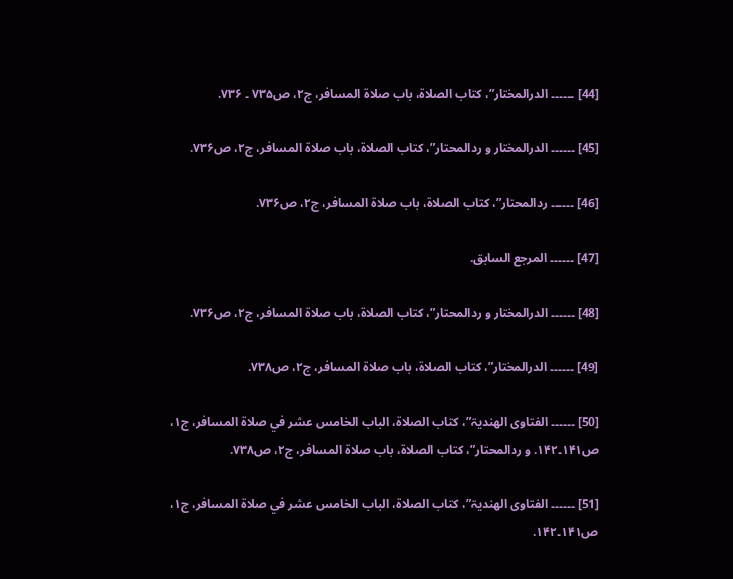[44] ۔۔۔۔۔۔ الدرالمختار”، کتاب الصلاۃ، باب صلاۃ المسافر، ج۲، ص۷۳۵ ۔ ۷۳۶.

[45] ۔۔۔۔۔۔ الدرالمختار و ردالمحتار”، کتاب الصلاۃ، باب صلاۃ المسافر، ج۲، ص۷۳۶.

[46] ۔۔۔۔۔۔ ردالمحتار”، کتاب الصلاۃ، باب صلاۃ المسافر، ج۲، ص۷۳۶.

[47] ۔۔۔۔۔۔ المرجع السابق.

[48] ۔۔۔۔۔۔ الدرالمختار و ردالمحتار”، کتاب الصلاۃ، باب صلاۃ المسافر، ج۲، ص۷۳۶.

[49] ۔۔۔۔۔۔ الدرالمختار”، کتاب الصلاۃ، باب صلاۃ المسافر، ج۲، ص۷۳۸.

[50] ۔۔۔۔۔۔ الفتاوی الھندیۃ”، کتاب الصلاۃ، الباب الخامس عشر في صلاۃ المسافر، ج۱، ص۱۴۱۔۱۴۲. و ردالمحتار”، کتاب الصلاۃ، باب صلاۃ المسافر، ج۲، ص۷۳۸.

[51] ۔۔۔۔۔۔ الفتاوی الھندیۃ”، کتاب الصلاۃ، الباب الخامس عشر في صلاۃ المسافر، ج۱، ص۱۴۱۔۱۴۲.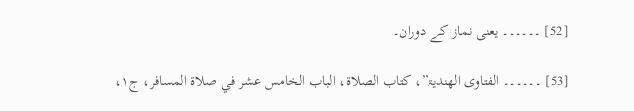[52] ۔۔۔۔۔۔ یعنی نماز کے دوران۔

[53] ۔۔۔۔۔۔ الفتاوی الھندیۃ”، کتاب الصلاۃ، الباب الخامس عشر في صلاۃ المسافر، ج۱،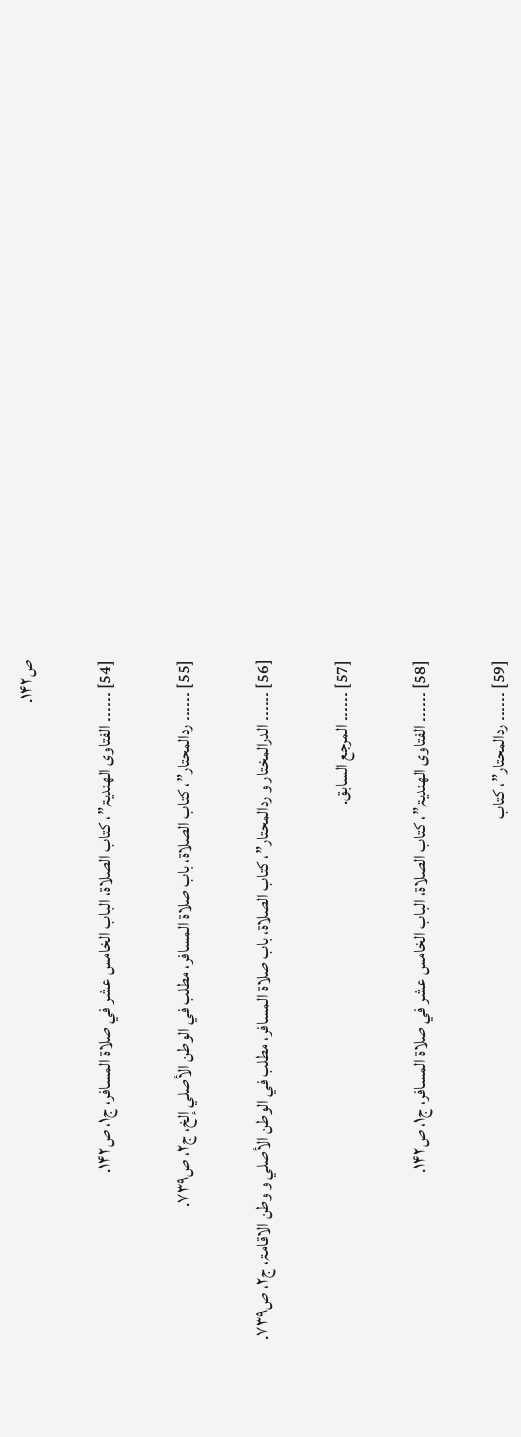ص۱۴۲.

[54] ۔۔۔۔۔۔ الفتاوی الھندیۃ”، کتاب الصلاۃ، الباب الخامس عشر في صلاۃ المسافر، ج۱، ص۱۴۲.

[55] ۔۔۔۔۔۔ ردالمحتار”، کتاب الصلاۃ، باب صلاۃ المسافر، مطلب في الوطن الأصلي إلخ، ج۲، ص۷۳۹.

[56] ۔۔۔۔۔۔ الدرالمختار و ردالمحتار”، کتاب الصلاۃ، باب صلاۃ المسافر، مطلب في الوطن الأصلي و وطن الاقامۃ، ج۲، ص۷۳۹.

[57] ۔۔۔۔۔۔ المرجع السابق.

[58] ۔۔۔۔۔۔ الفتاوی الھندیۃ”، کتاب الصلاۃ، الباب الخامس عشر في صلاۃ المسافر، ج۱، ص۱۴۲.

[59] ۔۔۔۔۔۔ ردالمحتار”، کتاب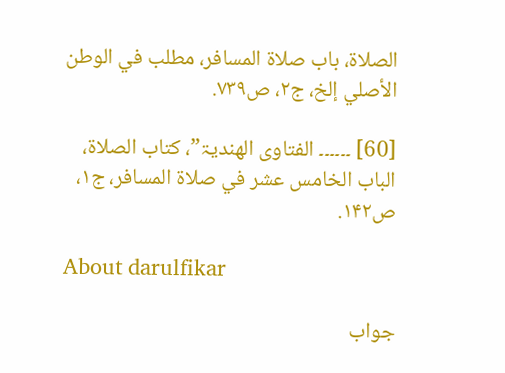الصلاۃ، باب صلاۃ المسافر، مطلب في الوطن الأصلي إلخ، ج۲، ص۷۳۹.

[60] ۔۔۔۔۔۔ الفتاوی الھندیۃ”، کتاب الصلاۃ، الباب الخامس عشر في صلاۃ المسافر، ج۱، ص۱۴۲.

About darulfikar

جواب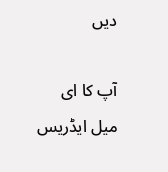دیں

آپ کا ای میل ایڈریس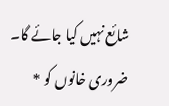شائع نہیں کیا جائے گا۔ ضروری خانوں کو *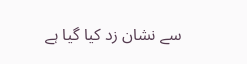سے نشان زد کیا گیا ہے